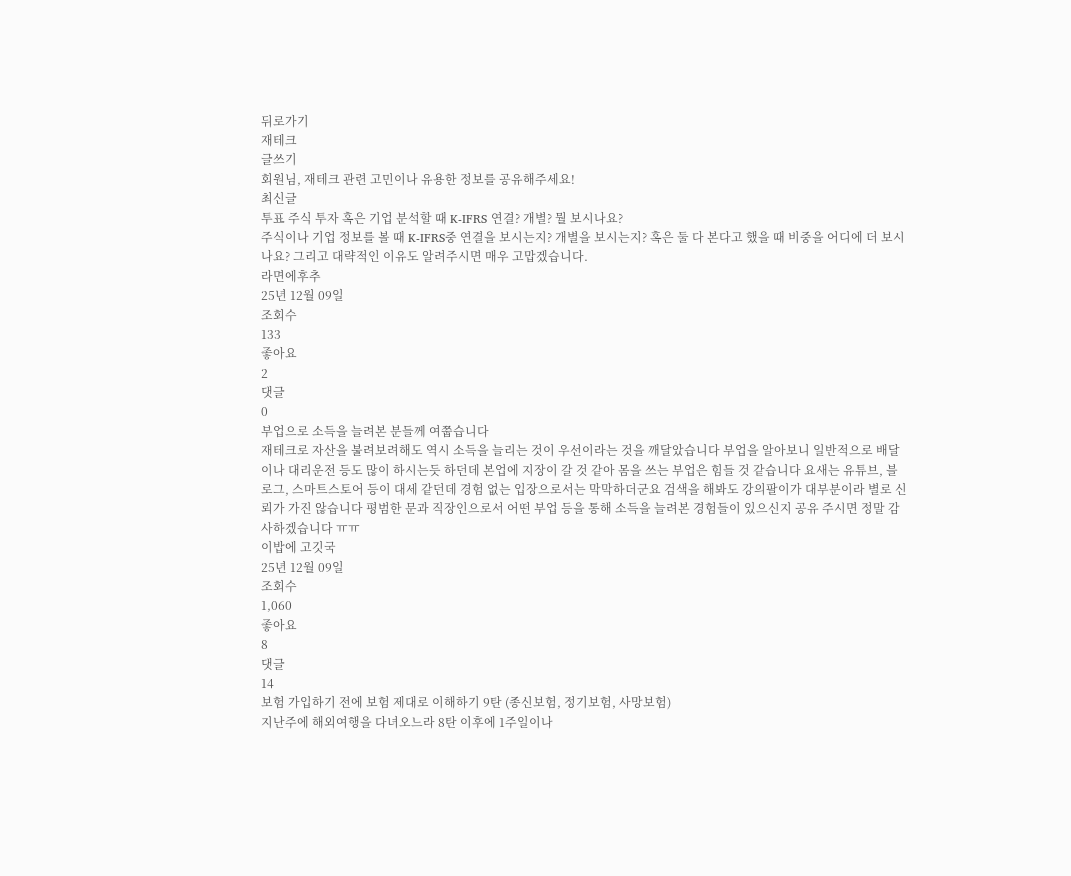뒤로가기
재테크
글쓰기
회원님, 재테크 관련 고민이나 유용한 정보를 공유해주세요!
최신글
투표 주식 투자 혹은 기업 분석할 때 K-IFRS 연결? 개별? 뭘 보시나요?
주식이나 기업 정보를 볼 때 K-IFRS중 연결을 보시는지? 개별을 보시는지? 혹은 둘 다 본다고 했을 때 비중을 어디에 더 보시나요? 그리고 대략적인 이유도 알려주시면 매우 고맙겠습니다.
라면에후추
25년 12월 09일
조회수
133
좋아요
2
댓글
0
부업으로 소득을 늘려본 분들께 여쭙습니다
재테크로 자산을 불려보려해도 역시 소득을 늘리는 것이 우선이라는 것을 깨달았습니다 부업을 알아보니 일반적으로 배달이나 대리운전 등도 많이 하시는듯 하던데 본업에 지장이 갈 것 같아 몸을 쓰는 부업은 힘들 것 같습니다 요새는 유튜브, 블로그, 스마트스토어 등이 대세 같던데 경험 없는 입장으로서는 막막하더군요 검색을 해봐도 강의팔이가 대부분이라 별로 신뢰가 가진 않습니다 평범한 문과 직장인으로서 어떤 부업 등을 통해 소득을 늘려본 경험들이 있으신지 공유 주시면 정말 감사하겠습니다 ㅠㅠ
이밥에 고깃국
25년 12월 09일
조회수
1,060
좋아요
8
댓글
14
보험 가입하기 전에 보험 제대로 이해하기 9탄 (종신보험, 정기보험, 사망보험)
지난주에 해외여행을 다녀오느라 8탄 이후에 1주일이나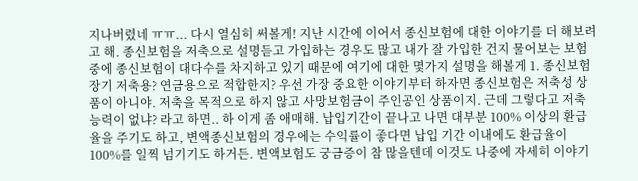지나버렸네 ㅠㅠ... 다시 열심히 써볼게! 지난 시간에 이어서 종신보험에 대한 이야기를 더 해보려고 해. 종신보험을 저축으로 설명듣고 가입하는 경우도 많고 내가 잘 가입한 건지 물어보는 보험 중에 종신보험이 대다수를 차지하고 있기 때문에 여기에 대한 몇가지 설명을 해볼게 1. 종신보험 장기 저축용? 연금용으로 적합한지? 우선 가장 중요한 이야기부터 하자면 종신보험은 저축성 상품이 아니야. 저축을 목적으로 하지 않고 사망보험금이 주인공인 상품이지. 근데 그렇다고 저축 능력이 없냐? 라고 하면.. 하 이게 좀 애매해. 납입기간이 끝나고 나면 대부분 100% 이상의 환급율을 주기도 하고, 변액종신보험의 경우에는 수익률이 좋다면 납입 기간 이내에도 환급율이 100%를 일찍 넘기기도 하거든. 변액보험도 궁금증이 참 많을텐데 이것도 나중에 자세히 이야기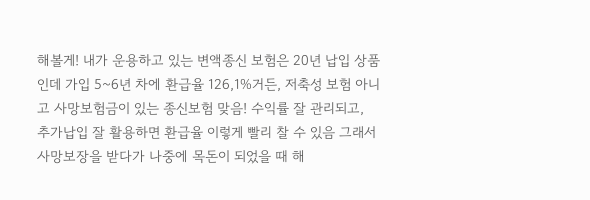해볼게! 내가 운용하고 있는 변액종신 보험은 20년 납입 상품인데 가입 5~6년 차에 환급율 126,1%거든, 저축성 보험 아니고 사망보험금이 있는 종신보험 맞음! 수익률 잘 관리되고, 추가납입 잘 활용하면 환급율 이렇게 빨리 찰 수 있음 그래서 사망보장을 받다가 나중에 목돈이 되었을 때 해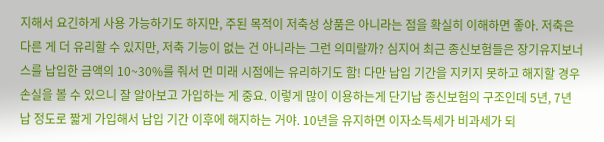지해서 요긴하게 사용 가능하기도 하지만, 주된 목적이 저축성 상품은 아니라는 점을 확실히 이해하면 좋아. 저축은 다른 게 더 유리할 수 있지만, 저축 기능이 없는 건 아니라는 그런 의미랄까? 심지어 최근 종신보험들은 장기유지보너스를 납입한 금액의 10~30%를 줘서 먼 미래 시점에는 유리하기도 함! 다만 납입 기간을 지키지 못하고 해지할 경우 손실을 볼 수 있으니 잘 알아보고 가입하는 게 중요. 이렇게 많이 이용하는게 단기납 종신보험의 구조인데 5년, 7년 납 정도로 짧게 가입해서 납입 기간 이후에 해지하는 거야. 10년을 유지하면 이자소득세가 비과세가 되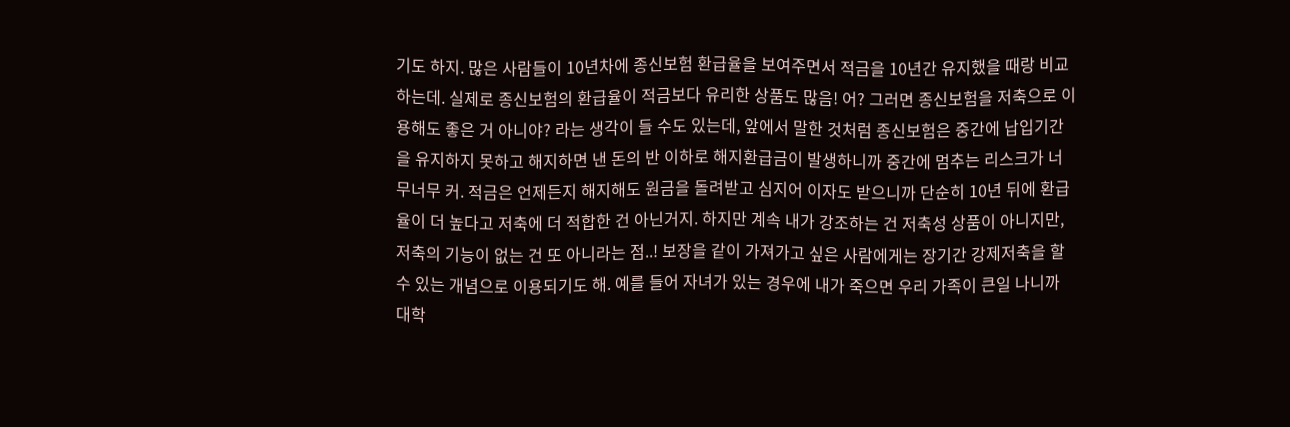기도 하지. 많은 사람들이 10년차에 종신보험 환급율을 보여주면서 적금을 10년간 유지했을 때랑 비교하는데. 실제로 종신보험의 환급율이 적금보다 유리한 상품도 많음! 어? 그러면 종신보험을 저축으로 이용해도 좋은 거 아니야? 라는 생각이 들 수도 있는데, 앞에서 말한 것처럼 종신보험은 중간에 납입기간을 유지하지 못하고 해지하면 낸 돈의 반 이하로 해지환급금이 발생하니까 중간에 멈추는 리스크가 너무너무 커. 적금은 언제든지 해지해도 원금을 돌려받고 심지어 이자도 받으니까 단순히 10년 뒤에 환급율이 더 높다고 저축에 더 적합한 건 아닌거지. 하지만 계속 내가 강조하는 건 저축성 상품이 아니지만, 저축의 기능이 없는 건 또 아니라는 점..! 보장을 같이 가져가고 싶은 사람에게는 장기간 강제저축을 할 수 있는 개념으로 이용되기도 해. 예를 들어 자녀가 있는 경우에 내가 죽으면 우리 가족이 큰일 나니까 대학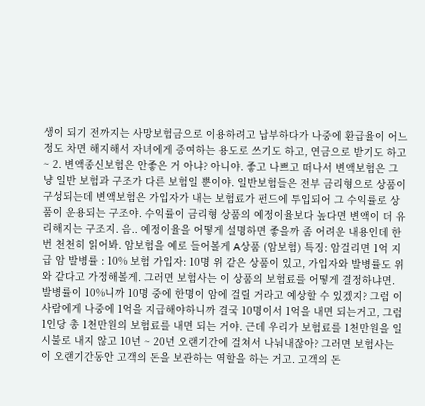생이 되기 전까지는 사망보험금으로 이용하려고 납부하다가 나중에 환급율이 어느정도 차면 해지해서 자녀에게 증여하는 용도로 쓰기도 하고, 연금으로 받기도 하고~ 2. 변액종신보험은 안좋은 거 아냐? 아니야. 좋고 나쁘고 떠나서 변액보험은 그냥 일반 보험과 구조가 다른 보험일 뿐이야. 일반보험들은 전부 금리형으로 상품이 구성되는데 변액보험은 가입자가 내는 보험료가 펀드에 투입되어 그 수익률로 상품이 운용되는 구조야. 수익률이 금리형 상품의 예정이율보다 높다면 변액이 더 유리해지는 구조지. 음.. 예정이율을 어떻게 설명하면 좋을까 좀 어려운 내용인데 한 번 천천히 읽어봐. 암보험을 예로 들어볼게 A상품 (암보험) 특징: 암걸리면 1억 지급 암 발병률 : 10% 보험 가입자: 10명 위 같은 상품이 있고, 가입자와 발병률도 위와 같다고 가정해볼게. 그러면 보험사는 이 상품의 보험료를 어떻게 결정하냐면. 발병률이 10%니까 10명 중에 한명이 암에 걸릴 거라고 예상할 수 있겠지? 그럼 이 사람에게 나중에 1억을 지급해야하니까 결국 10명이서 1억을 내면 되는거고, 그럼 1인당 총 1천만원의 보험료를 내면 되는 거야. 근데 우리가 보험료를 1천만원을 일시불로 내지 않고 10년 ~ 20년 오랜기간에 걸쳐서 나눠내잖아? 그러면 보험사는 이 오랜기간동안 고객의 돈을 보관하는 역할을 하는 거고. 고객의 돈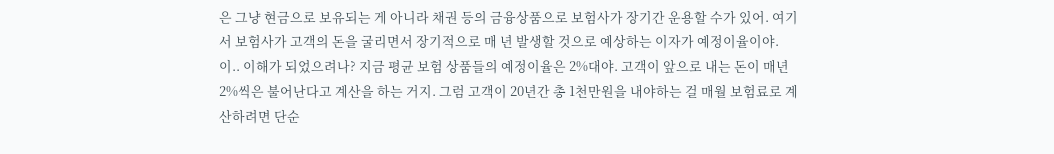은 그냥 현금으로 보유되는 게 아니라 채권 등의 금융상품으로 보험사가 장기간 운용할 수가 있어. 여기서 보험사가 고객의 돈을 굴리면서 장기적으로 매 년 발생할 것으로 예상하는 이자가 예정이율이야. 이.. 이해가 되었으려나? 지금 평균 보험 상품들의 예정이율은 2%대야. 고객이 앞으로 내는 돈이 매년 2%씩은 불어난다고 계산을 하는 거지. 그럼 고객이 20년간 총 1천만원을 내야하는 걸 매월 보험료로 계산하려면 단순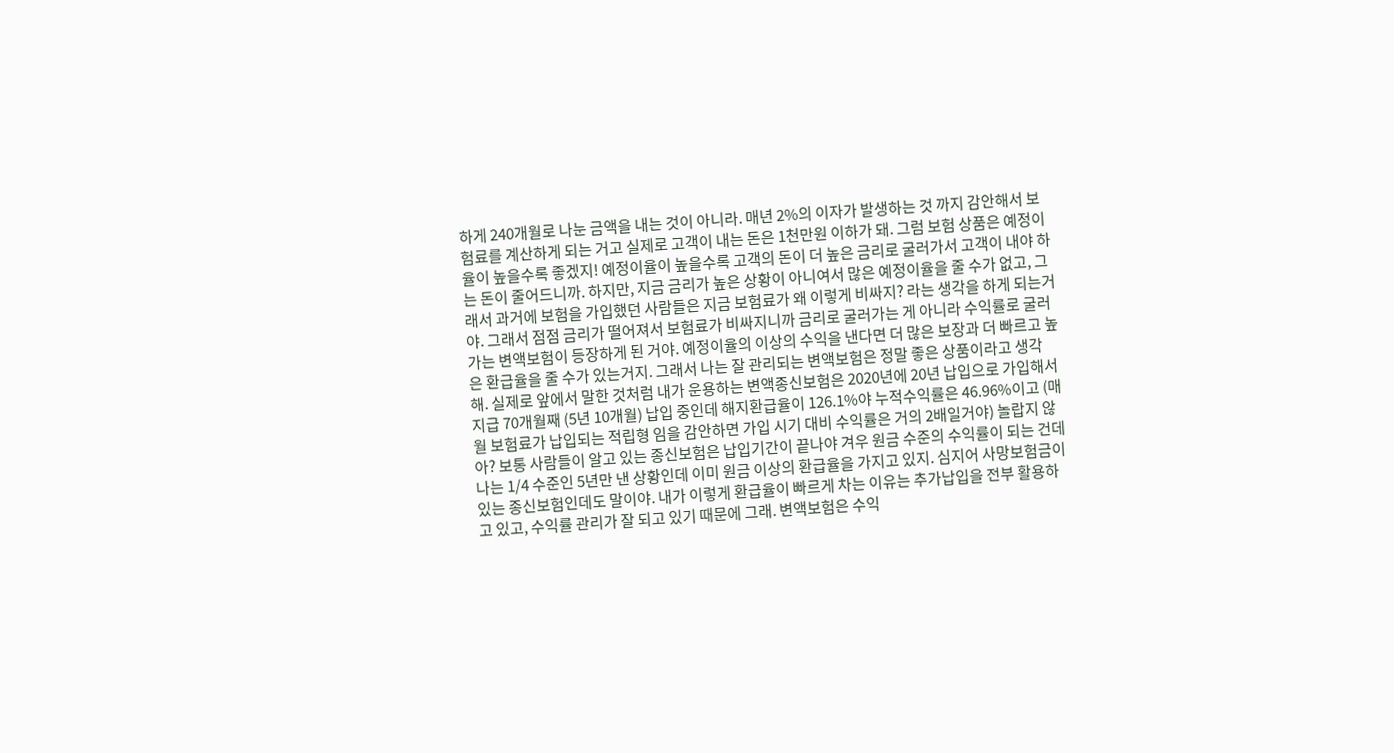하게 240개월로 나눈 금액을 내는 것이 아니라. 매년 2%의 이자가 발생하는 것 까지 감안해서 보험료를 계산하게 되는 거고 실제로 고객이 내는 돈은 1천만원 이하가 돼. 그럼 보험 상품은 예정이율이 높을수록 좋겠지! 예정이율이 높을수록 고객의 돈이 더 높은 금리로 굴러가서 고객이 내야 하는 돈이 줄어드니까. 하지만, 지금 금리가 높은 상황이 아니여서 많은 예정이율을 줄 수가 없고, 그래서 과거에 보험을 가입했던 사람들은 지금 보험료가 왜 이렇게 비싸지? 라는 생각을 하게 되는거야. 그래서 점점 금리가 떨어져서 보험료가 비싸지니까 금리로 굴러가는 게 아니라 수익률로 굴러가는 변액보험이 등장하게 된 거야. 예정이율의 이상의 수익을 낸다면 더 많은 보장과 더 빠르고 높은 환급율을 줄 수가 있는거지. 그래서 나는 잘 관리되는 변액보험은 정말 좋은 상품이라고 생각해. 실제로 앞에서 말한 것처럼 내가 운용하는 변액종신보험은 2020년에 20년 납입으로 가입해서 지급 70개월째 (5년 10개월) 납입 중인데 해지환급율이 126.1%야 누적수익률은 46.96%이고 (매월 보험료가 납입되는 적립형 임을 감안하면 가입 시기 대비 수익률은 거의 2배일거야) 놀랍지 않아? 보통 사람들이 알고 있는 종신보험은 납입기간이 끝나야 겨우 원금 수준의 수익률이 되는 건데 나는 1/4 수준인 5년만 낸 상황인데 이미 원금 이상의 환급율을 가지고 있지. 심지어 사망보험금이 있는 종신보험인데도 말이야. 내가 이렇게 환급율이 빠르게 차는 이유는 추가납입을 전부 활용하고 있고, 수익률 관리가 잘 되고 있기 때문에 그래. 변액보험은 수익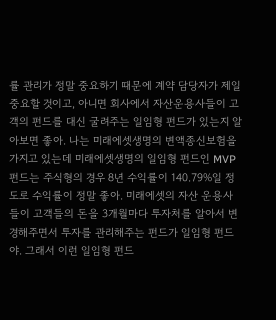률 관리가 정말 중요하기 때문에 계약 담당자가 제일 중요할 것이고, 아니면 회사에서 자산운용사들이 고객의 펀드를 대신 굴려주는 일임형 펀드가 있는지 알아보면 좋아. 나는 미래에셋생명의 변액종신보험을 가지고 있는데 미래에셋생명의 일임형 펀드인 MVP펀드는 주식형의 경우 8년 수익률이 140.79%일 정도로 수익률이 정말 좋아. 미래에셋의 자산 운용사들이 고객들의 돈을 3개월마다 투자처를 알아서 변경해주면서 투자를 관리해주는 펀드가 일임형 펀드야. 그래서 이런 일임형 펀드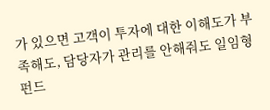가 있으면 고객이 투자에 대한 이해도가 부족해도, 담당자가 관리를 안해줘도 일임형펀드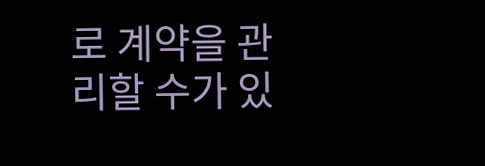로 계약을 관리할 수가 있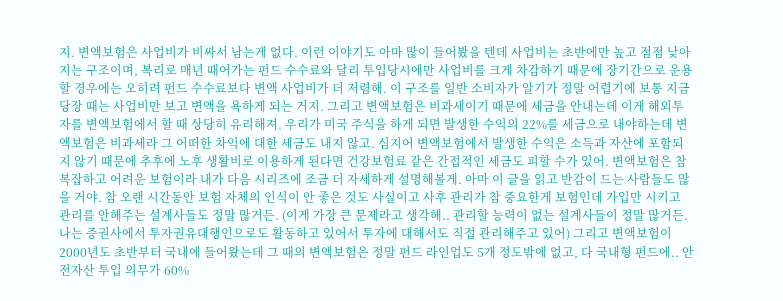지. 변액보험은 사업비가 비싸서 남는게 없다. 이런 이야기도 아마 많이 들어봤을 텐데 사업비는 초반에만 높고 점점 낮아지는 구조이며, 복리로 매년 때어가는 펀드 수수료와 달리 투입당시에만 사업비를 크게 차감하기 때문에 장기간으로 운용할 경우에는 오히려 펀드 수수료보다 변액 사업비가 더 저렴해. 이 구조를 일반 소비자가 알기가 정말 어렵기에 보통 지금 당장 때는 사업비만 보고 변액을 욕하게 되는 거지. 그리고 변액보험은 비과세이기 때문에 세금을 안내는데 이게 해외투자를 변액보험에서 할 때 상당히 유리해져. 우리가 미국 주식을 하게 되면 발생한 수익의 22%를 세금으로 내야하는데 변액보험은 비과세라 그 어떠한 차익에 대한 세금도 내지 않고. 심지어 변액보험에서 발생한 수익은 소득과 자산에 포함되지 않기 때문에 추후에 노후 생활비로 이용하게 된다면 건강보험료 같은 간접적인 세금도 피할 수가 있어. 변액보험은 참 복잡하고 어려운 보험이라 내가 다음 시리즈에 조금 더 자세하게 설명해볼게. 아마 이 글을 읽고 반감이 드는 사람들도 많을 거야. 참 오랜 시간동안 보험 자체의 인식이 안 좋은 것도 사실이고 사후 관리가 참 중요한게 보험인데 가입만 시키고 관리를 안해주는 설계사들도 정말 많거든. (이게 가장 큰 문제라고 생각해.. 관리할 능력이 없는 설계사들이 정말 많거든. 나는 증권사에서 투자권유대행인으로도 활동하고 있어서 투자에 대해서도 직접 관리해주고 있어) 그리고 변액보험이 2000년도 초반부터 국내에 들어왔는데 그 때의 변액보험은 정말 펀드 라인업도 5개 정도밖에 없고, 다 국내형 펀드에.. 안전자산 투입 의무가 60%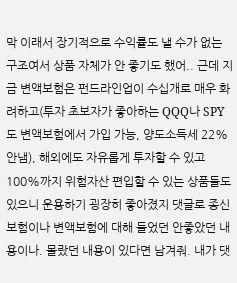막 이래서 장기적으로 수익률도 낼 수가 없는 구조여서 상품 자체가 안 좋기도 했어.. 근데 지금 변액보험은 펀드라인업이 수십개로 매우 화려하고(투자 초보자가 좋아하는 QQQ나 SPY도 변액보험에서 가입 가능, 양도소득세 22% 안냄), 해외에도 자유롭게 투자할 수 있고 100%까지 위험자산 편입할 수 있는 상품들도 있으니 운용하기 굉장히 좋아졌지 댓글로 종신보험이나 변액보험에 대해 들었던 안좋았던 내용이나. 몰랐던 내용이 있다면 남겨줘. 내가 댓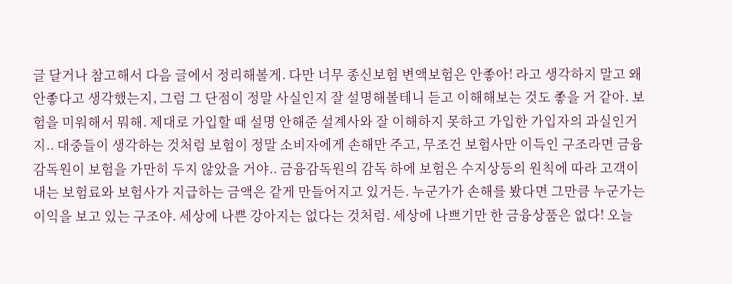글 달거나 참고해서 다음 글에서 정리해볼게. 다만 너무 종신보험 변액보험은 안좋아! 라고 생각하지 말고 왜 안좋다고 생각했는지, 그럼 그 단점이 정말 사실인지 잘 설명해볼테니 듣고 이해해보는 것도 좋을 거 같아. 보험을 미워해서 뭐해. 제대로 가입할 때 설명 안해준 설계사와 잘 이해하지 못하고 가입한 가입자의 과실인거지.. 대중들이 생각하는 것처럼 보험이 정말 소비자에게 손해만 주고, 무조건 보험사만 이득인 구조라면 금융감독원이 보험을 가만히 두지 않았을 거야.. 금융감독원의 감독 하에 보험은 수지상등의 원칙에 따라 고객이 내는 보험료와 보험사가 지급하는 금액은 같게 만들어지고 있거든. 누군가가 손해를 봤다면 그만큼 누군가는 이익을 보고 있는 구조야. 세상에 나쁜 강아지는 없다는 것처럼. 세상에 나쁘기만 한 금융상품은 없다! 오늘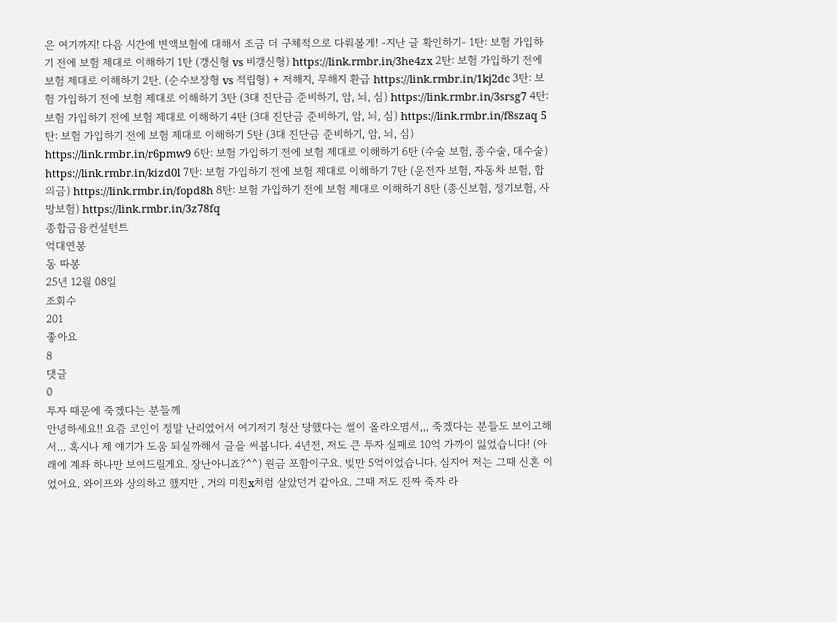은 여기까지! 다음 시간에 변액보험에 대해서 조금 더 구체적으로 다뤄볼게! -지난 글 확인하기- 1탄: 보험 가입하기 전에 보험 제대로 이해하기 1탄 (갱신형 vs 비갱신형) https://link.rmbr.in/3he4zx 2탄: 보험 가입하기 전에 보험 제대로 이해하기 2탄. (순수보장형 vs 적립형) + 저해지, 무해지 환급 https://link.rmbr.in/1kj2dc 3탄: 보험 가입하기 전에 보험 제대로 이해하기 3탄 (3대 진단금 준비하기, 암, 뇌, 심) https://link.rmbr.in/3srsg7 4탄: 보험 가입하기 전에 보험 제대로 이해하기 4탄 (3대 진단금 준비하기, 암, 뇌, 심) https://link.rmbr.in/f8szaq 5탄: 보험 가입하기 전에 보험 제대로 이해하기 5탄 (3대 진단금 준비하기, 암, 뇌, 심) https://link.rmbr.in/r6pmw9 6탄: 보험 가입하기 전에 보험 제대로 이해하기 6탄 (수술 보험, 종수술, 대수술) https://link.rmbr.in/kizd0l 7탄: 보험 가입하기 전에 보험 제대로 이해하기 7탄 (운전자 보험, 자동차 보험, 합의금) https://link.rmbr.in/fopd8h 8탄: 보험 가입하기 전에 보험 제대로 이해하기 8탄 (종신보험, 정기보험, 사망보험) https://link.rmbr.in/3z78fq
종합금융컨설턴트
억대연봉
동 따봉
25년 12월 08일
조회수
201
좋아요
8
댓글
0
투자 때문에 죽겠다는 분들께
안녕하세요!! 요즘 코인이 정말 난리였어서 여기저기 청산 당했다는 썰이 올라오몀서,,, 죽겠다는 분들도 보이고해서... 혹시나 제 얘기가 도움 되실까해서 글을 써봅니다. 4년전, 저도 큰 투자 실패로 10억 가까이 잃었습니다! (아래에 계좌 하나만 보여드릴게요. 장난아니죠?^^) 원금 포함이구요. 빚만 5억이었습니다. 심지어 저는 그때 신혼 이었어요. 와이프와 상의하고 했지만 , 거의 미친x처럼 살았던거 같아요. 그때 저도 진짜 죽자 라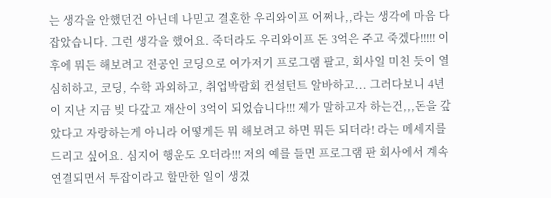는 생각을 안했던건 아닌데 나믿고 결혼한 우리와이프 어쩌나,,라는 생각에 마음 다잡았습니다. 그런 생각을 했어요. 죽더라도 우리와이프 돈 3억은 주고 죽겠다!!!!! 이후에 뭐든 해보려고 전공인 코딩으로 여가저기 프로그램 팔고, 회사일 미친 듯이 열심히하고, 코딩, 수학 과외하고, 취업박람회 컨설턴트 알바하고... 그러다보니 4년이 지난 지금 빚 다갚고 재산이 3억이 되었습니다!!! 제가 말하고자 하는건,,,돈을 갚았다고 자랑하는게 아니라 어떻게든 뭐 해보려고 하면 뭐든 되더라! 라는 메세지를 드리고 싶어요. 심지어 행운도 오더라!!! 저의 예를 들면 프로그램 판 회사에서 계속 연결되면서 투잡이라고 할만한 일이 생겼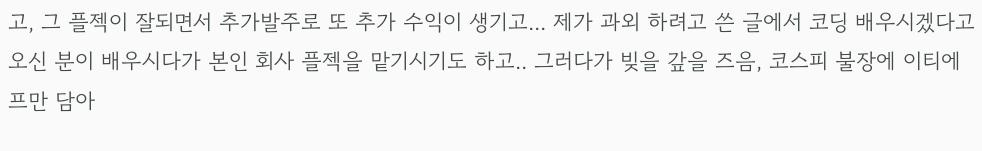고, 그 플젝이 잘되면서 추가발주로 또 추가 수익이 생기고... 제가 과외 하려고 쓴 글에서 코딩 배우시겠다고 오신 분이 배우시다가 본인 회사 플젝을 맡기시기도 하고.. 그러다가 빚을 갚을 즈음, 코스피 불장에 이티에프만 담아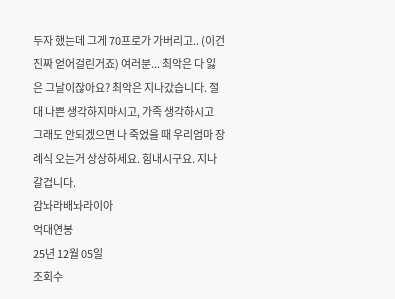두자 했는데 그게 70프로가 가버리고.. (이건 진짜 얻어걸린거죠) 여러분... 최악은 다 잃은 그날이잖아요? 최악은 지나갔습니다. 절대 나쁜 생각하지마시고, 가족 생각하시고 그래도 안되겠으면 나 죽었을 때 우리엄마 장례식 오는거 상상하세요. 힘내시구요. 지나갈겁니다.
감놔라배놔라이아
억대연봉
25년 12월 05일
조회수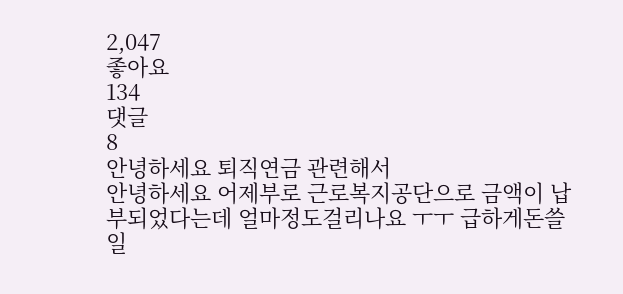2,047
좋아요
134
댓글
8
안녕하세요 퇴직연금 관련해서
안녕하세요 어제부로 근로복지공단으로 금액이 납부되었다는데 얼마정도걸리나요 ㅜㅜ 급하게돈쓸일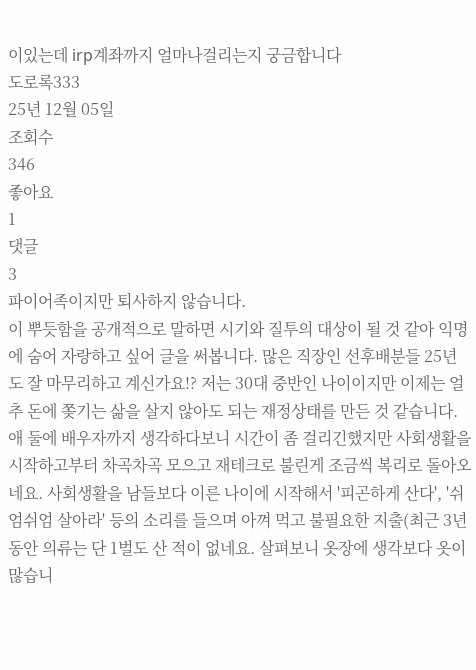이있는데 irp계좌까지 얼마나걸리는지 궁금합니다
도로록333
25년 12월 05일
조회수
346
좋아요
1
댓글
3
파이어족이지만 퇴사하지 않습니다.
이 뿌듯함을 공개적으로 말하면 시기와 질투의 대상이 될 것 같아 익명에 숨어 자랑하고 싶어 글을 써봅니다. 많은 직장인 선후배분들 25년도 잘 마무리하고 계신가요!? 저는 30대 중반인 나이이지만 이제는 얼추 돈에 쫒기는 삶을 살지 않아도 되는 재정상태를 만든 것 같습니다. 애 둘에 배우자까지 생각하다보니 시간이 좀 걸리긴했지만 사회생활을 시작하고부터 차곡차곡 모으고 재테크로 불린게 조금씩 복리로 돌아오네요. 사회생활을 남들보다 이른 나이에 시작해서 '피곤하게 산다', '쉬엄쉬엄 살아라' 등의 소리를 들으며 아껴 먹고 불필요한 지출(최근 3년동안 의류는 단 1벌도 산 적이 없네요. 살펴보니 옷장에 생각보다 옷이 많습니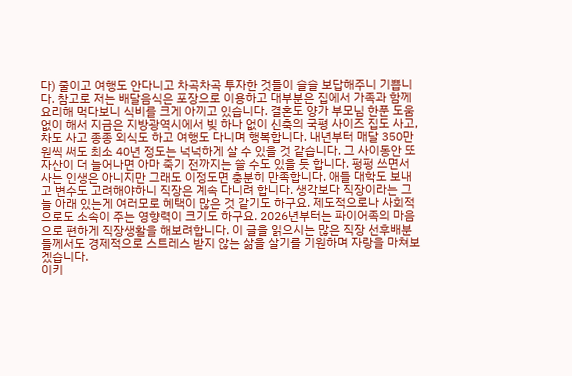다) 줄이고 여행도 안다니고 차곡차곡 투자한 것들이 슬슬 보답해주니 기쁩니다. 참고로 저는 배달음식은 포장으로 이용하고 대부분은 집에서 가족과 함께 요리해 먹다보니 식비를 크게 아끼고 있습니다. 결혼도 양가 부모님 한푼 도움없이 해서 지금은 지방광역시에서 빚 하나 없이 신축의 국평 사이즈 집도 사고, 차도 사고 종종 외식도 하고 여행도 다니며 행복합니다. 내년부터 매달 350만원씩 써도 최소 40년 정도는 넉넉하게 살 수 있을 것 같습니다. 그 사이동안 또 자산이 더 늘어나면 아마 죽기 전까지는 쓸 수도 있을 듯 합니다. 펑펑 쓰면서 사는 인생은 아니지만 그래도 이정도면 충분히 만족합니다. 애들 대학도 보내고 변수도 고려해야하니 직장은 계속 다니려 합니다. 생각보다 직장이라는 그늘 아래 있는게 여러모로 혜택이 많은 것 같기도 하구요. 제도적으로나 사회적으로도 소속이 주는 영향력이 크기도 하구요. 2026년부터는 파이어족의 마음으로 편하게 직장생활을 해보려합니다. 이 글을 읽으시는 많은 직장 선후배분들께서도 경제적으로 스트레스 받지 않는 삶을 살기를 기원하며 자랑을 마쳐보겠습니다.
이키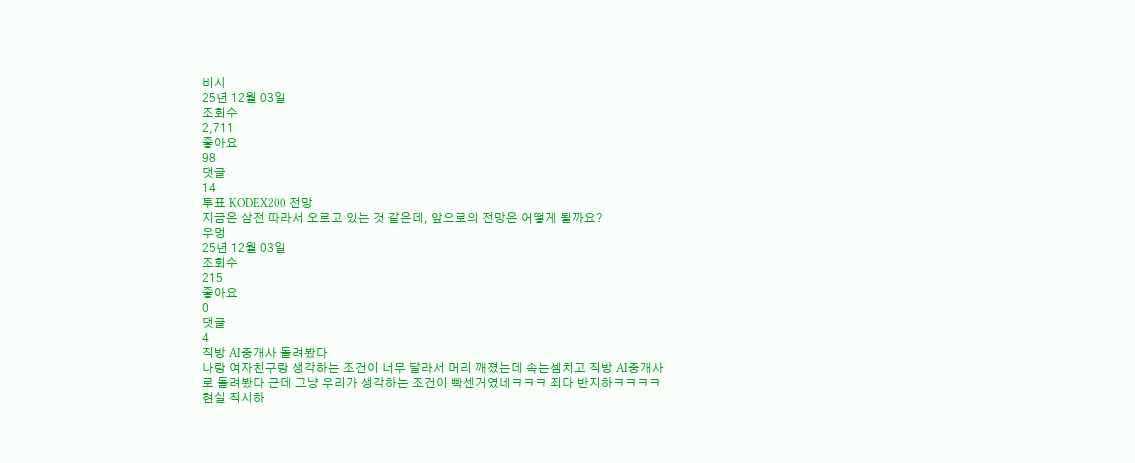비시
25년 12월 03일
조회수
2,711
좋아요
98
댓글
14
투표 KODEX200 전망
지금은 삼전 따라서 오르고 있는 것 같은데, 앞으로의 전망은 어떻게 될까요?
우멍
25년 12월 03일
조회수
215
좋아요
0
댓글
4
직방 AI중개사 돌려봤다
나랑 여자친구랑 생각하는 조건이 너무 달라서 머리 깨졌는데 속는셈치고 직방 AI중개사로 돌려봤다 근데 그냥 우리가 생각하는 조건이 빡센거였네ㅋㅋㅋ 죄다 반지하ㅋㅋㅋㅋ 현실 직시하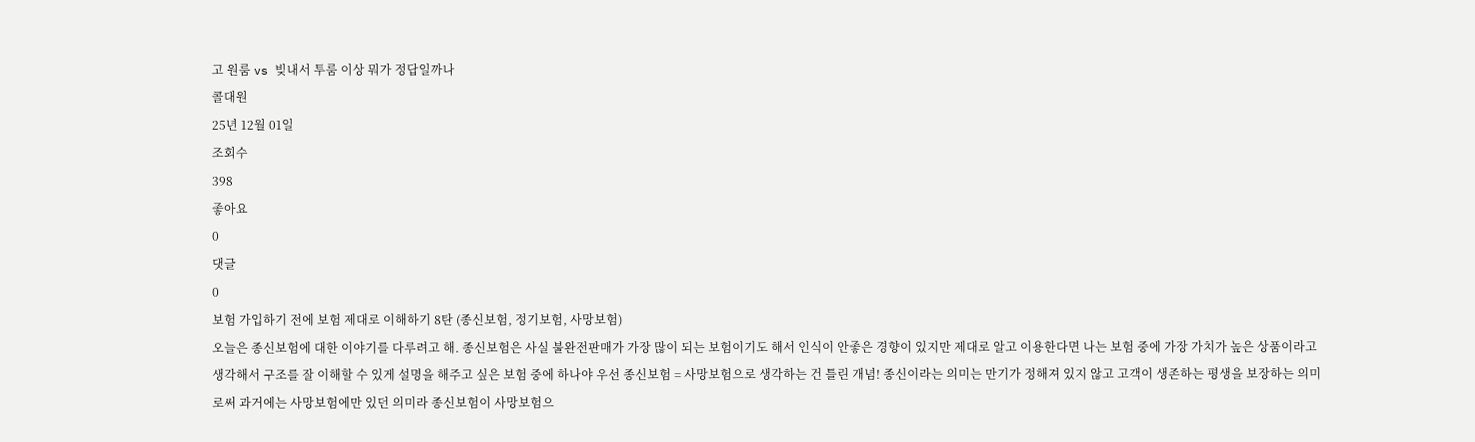고 원룸 vs 빚내서 투룸 이상 뭐가 정답일까나
콜대원
25년 12월 01일
조회수
398
좋아요
0
댓글
0
보험 가입하기 전에 보험 제대로 이해하기 8탄 (종신보험, 정기보험, 사망보험)
오늘은 종신보험에 대한 이야기를 다루려고 해. 종신보험은 사실 불완전판매가 가장 많이 되는 보험이기도 해서 인식이 안좋은 경향이 있지만 제대로 알고 이용한다면 나는 보험 중에 가장 가치가 높은 상품이라고 생각해서 구조를 잘 이해할 수 있게 설명을 해주고 싶은 보험 중에 하나야 우선 종신보험 = 사망보험으로 생각하는 건 틀린 개념! 종신이라는 의미는 만기가 정해져 있지 않고 고객이 생존하는 평생을 보장하는 의미로써 과거에는 사망보험에만 있던 의미라 종신보험이 사망보험으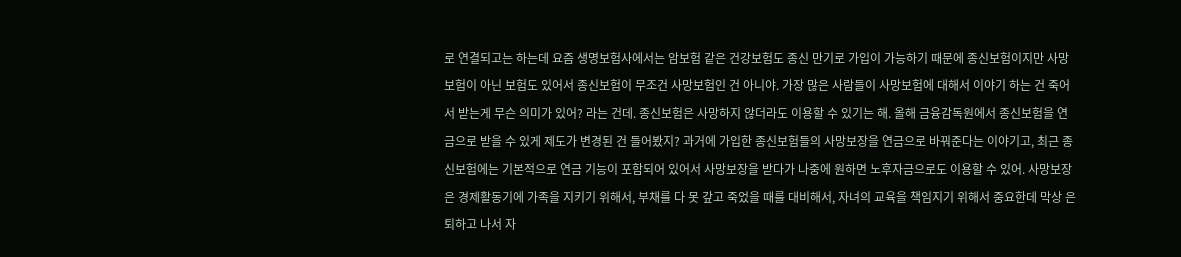로 연결되고는 하는데 요즘 생명보험사에서는 암보험 같은 건강보험도 종신 만기로 가입이 가능하기 때문에 종신보험이지만 사망보험이 아닌 보험도 있어서 종신보험이 무조건 사망보험인 건 아니야. 가장 많은 사람들이 사망보험에 대해서 이야기 하는 건 죽어서 받는게 무슨 의미가 있어? 라는 건데. 종신보험은 사망하지 않더라도 이용할 수 있기는 해. 올해 금융감독원에서 종신보험을 연금으로 받을 수 있게 제도가 변경된 건 들어봤지? 과거에 가입한 종신보험들의 사망보장을 연금으로 바꿔준다는 이야기고, 최근 종신보험에는 기본적으로 연금 기능이 포함되어 있어서 사망보장을 받다가 나중에 원하면 노후자금으로도 이용할 수 있어. 사망보장은 경제활동기에 가족을 지키기 위해서, 부채를 다 못 갚고 죽었을 때를 대비해서, 자녀의 교육을 책임지기 위해서 중요한데 막상 은퇴하고 나서 자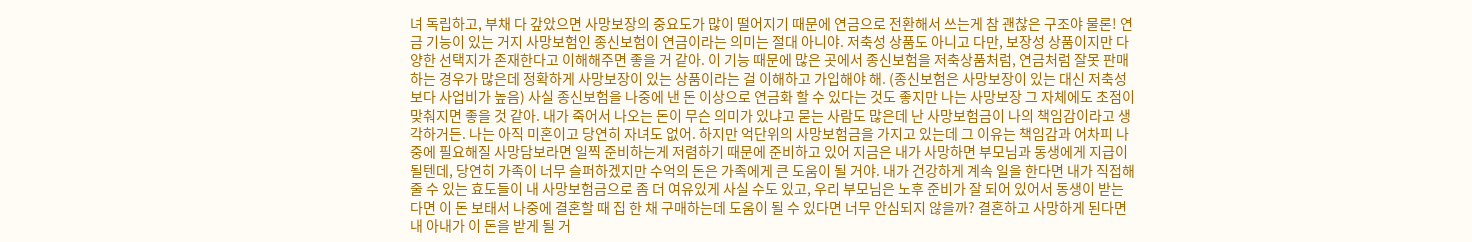녀 독립하고, 부채 다 갚았으면 사망보장의 중요도가 많이 떨어지기 때문에 연금으로 전환해서 쓰는게 참 괜찮은 구조야 물론! 연금 기능이 있는 거지 사망보험인 종신보험이 연금이라는 의미는 절대 아니야. 저축성 상품도 아니고 다만, 보장성 상품이지만 다양한 선택지가 존재한다고 이해해주면 좋을 거 같아. 이 기능 때문에 많은 곳에서 종신보험을 저축상품처럼, 연금처럼 잘못 판매하는 경우가 많은데 정확하게 사망보장이 있는 상품이라는 걸 이해하고 가입해야 해. (종신보험은 사망보장이 있는 대신 저축성보다 사업비가 높음) 사실 종신보험을 나중에 낸 돈 이상으로 연금화 할 수 있다는 것도 좋지만 나는 사망보장 그 자체에도 초점이 맞춰지면 좋을 것 같아. 내가 죽어서 나오는 돈이 무슨 의미가 있냐고 묻는 사람도 많은데 난 사망보험금이 나의 책임감이라고 생각하거든. 나는 아직 미혼이고 당연히 자녀도 없어. 하지만 억단위의 사망보험금을 가지고 있는데 그 이유는 책임감과 어차피 나중에 필요해질 사망담보라면 일찍 준비하는게 저렴하기 때문에 준비하고 있어 지금은 내가 사망하면 부모님과 동생에게 지급이 될텐데, 당연히 가족이 너무 슬퍼하겠지만 수억의 돈은 가족에게 큰 도움이 될 거야. 내가 건강하게 계속 일을 한다면 내가 직접해줄 수 있는 효도들이 내 사망보험금으로 좀 더 여유있게 사실 수도 있고, 우리 부모님은 노후 준비가 잘 되어 있어서 동생이 받는 다면 이 돈 보태서 나중에 결혼할 때 집 한 채 구매하는데 도움이 될 수 있다면 너무 안심되지 않을까? 결혼하고 사망하게 된다면 내 아내가 이 돈을 받게 될 거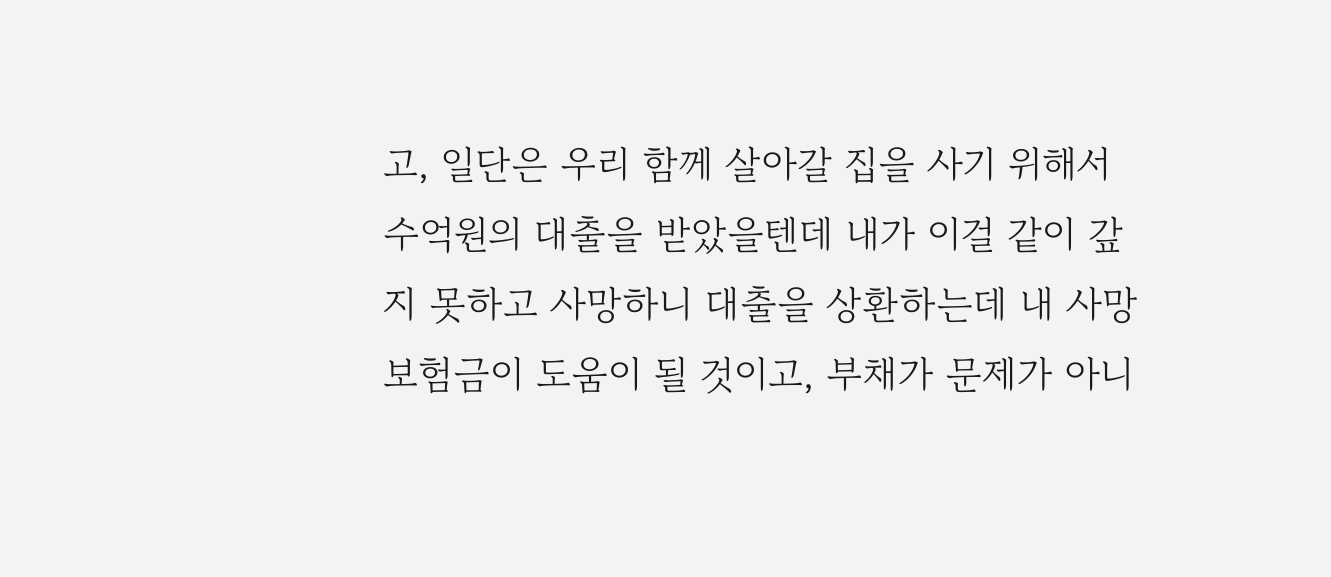고, 일단은 우리 함께 살아갈 집을 사기 위해서 수억원의 대출을 받았을텐데 내가 이걸 같이 갚지 못하고 사망하니 대출을 상환하는데 내 사망보험금이 도움이 될 것이고, 부채가 문제가 아니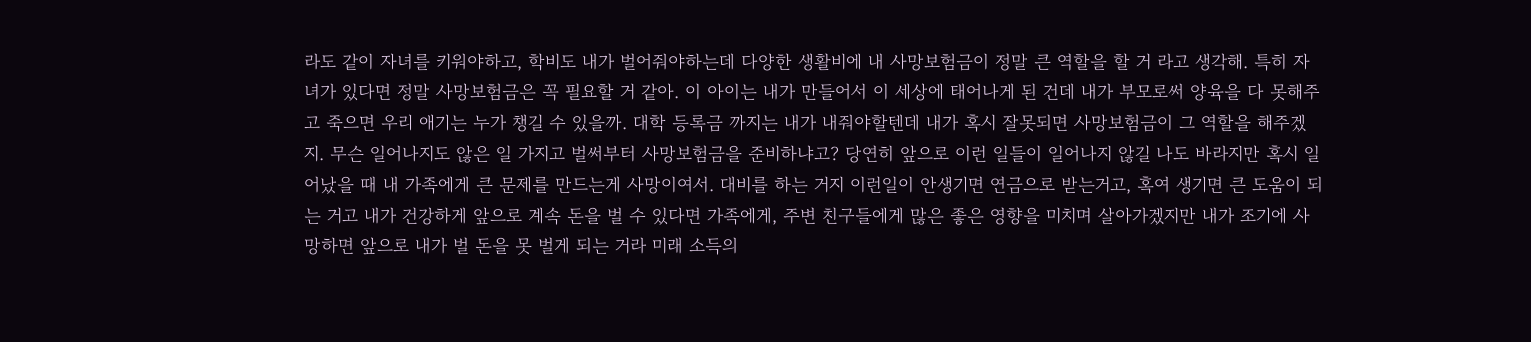라도 같이 자녀를 키워야하고, 학비도 내가 벌어줘야하는데 다양한 생활비에 내 사망보험금이 정말 큰 역할을 할 거 라고 생각해. 특히 자녀가 있다면 정말 사망보험금은 꼭 필요할 거 같아. 이 아이는 내가 만들어서 이 세상에 태어나게 된 건데 내가 부모로써 양육을 다 못해주고 죽으면 우리 애기는 누가 챙길 수 있을까. 대학 등록금 까지는 내가 내줘야할텐데 내가 혹시 잘못되면 사망보험금이 그 역할을 해주겠지. 무슨 일어나지도 않은 일 가지고 벌써부터 사망보험금을 준비하냐고? 당연히 앞으로 이런 일들이 일어나지 않길 나도 바라지만 혹시 일어났을 때 내 가족에게 큰 문제를 만드는게 사망이여서. 대비를 하는 거지 이런일이 안생기면 연금으로 받는거고, 혹여 생기면 큰 도움이 되는 거고 내가 건강하게 앞으로 계속 돈을 벌 수 있다면 가족에게, 주변 친구들에게 많은 좋은 영향을 미치며 살아가겠지만 내가 조기에 사망하면 앞으로 내가 벌 돈을 못 벌게 되는 거라 미래 소득의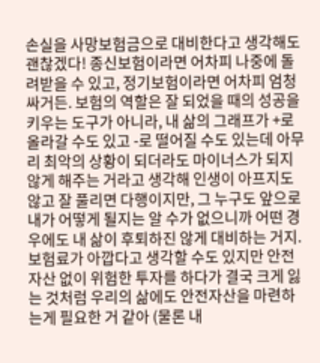손실을 사망보험금으로 대비한다고 생각해도 괜찮겠다! 종신보험이라면 어차피 나중에 돌려받을 수 있고, 정기보험이라면 어차피 엄청 싸거든. 보험의 역할은 잘 되었을 때의 성공을 키우는 도구가 아니라, 내 삶의 그래프가 +로 올라갈 수도 있고 -로 떨어질 수도 있는데 아무리 최악의 상황이 되더라도 마이너스가 되지 않게 해주는 거라고 생각해 인생이 아프지도 않고 잘 풀리면 다행이지만, 그 누구도 앞으로 내가 어떻게 될지는 알 수가 없으니까 어떤 경우에도 내 삶이 후퇴하진 않게 대비하는 거지. 보험료가 아깝다고 생각할 수도 있지만 안전자산 없이 위험한 투자를 하다가 결국 크게 잃는 것처럼 우리의 삶에도 안전자산을 마련하는게 필요한 거 같아 (물론 내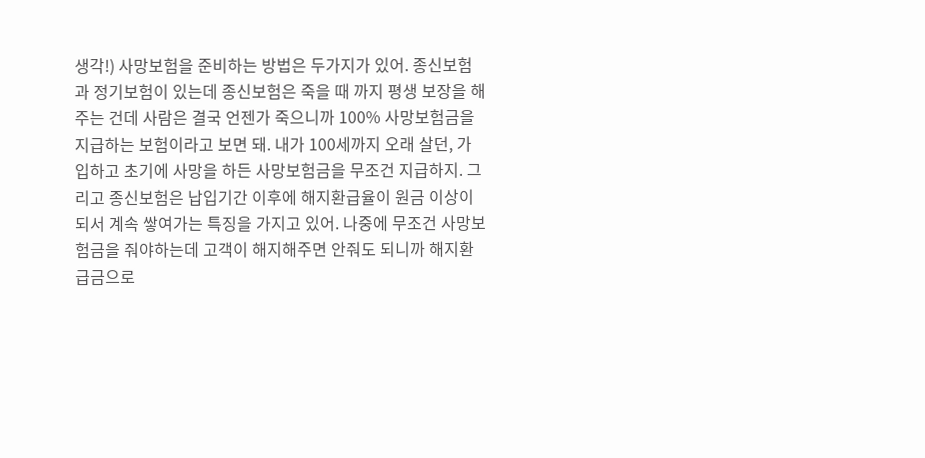생각!) 사망보험을 준비하는 방법은 두가지가 있어. 종신보험과 정기보험이 있는데 종신보험은 죽을 때 까지 평생 보장을 해주는 건데 사람은 결국 언젠가 죽으니까 100% 사망보험금을 지급하는 보험이라고 보면 돼. 내가 100세까지 오래 살던, 가입하고 초기에 사망을 하든 사망보험금을 무조건 지급하지. 그리고 종신보험은 납입기간 이후에 해지환급율이 원금 이상이 되서 계속 쌓여가는 특징을 가지고 있어. 나중에 무조건 사망보험금을 줘야하는데 고객이 해지해주면 안줘도 되니까 해지환급금으로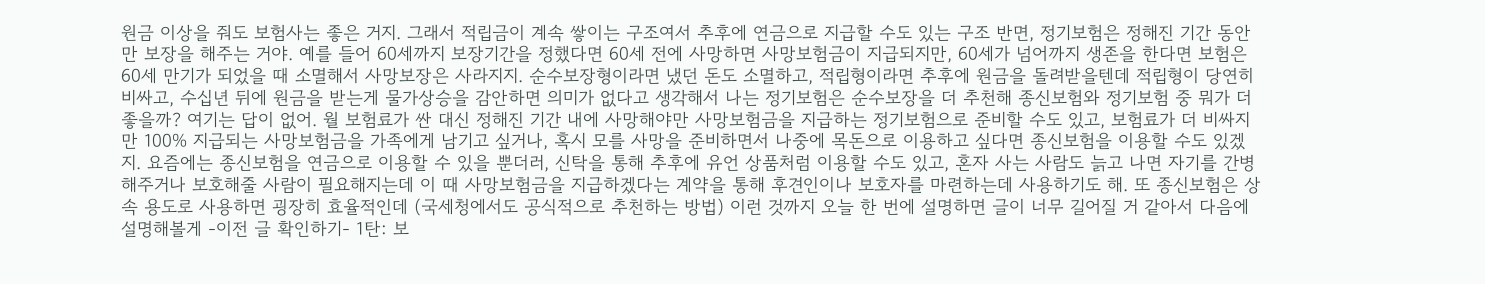원금 이상을 줘도 보험사는 좋은 거지. 그래서 적립금이 계속 쌓이는 구조여서 추후에 연금으로 지급할 수도 있는 구조 반면, 정기보험은 정해진 기간 동안만 보장을 해주는 거야. 예를 들어 60세까지 보장기간을 정했다면 60세 전에 사망하면 사망보험금이 지급되지만, 60세가 넘어까지 생존을 한다면 보험은 60세 만기가 되었을 때 소멸해서 사망보장은 사라지지. 순수보장형이라면 냈던 돈도 소멸하고, 적립형이라면 추후에 원금을 돌려받을텐데 적립형이 당연히 비싸고, 수십년 뒤에 원금을 받는게 물가상승을 감안하면 의미가 없다고 생각해서 나는 정기보험은 순수보장을 더 추천해 종신보험와 정기보험 중 뭐가 더 좋을까? 여기는 답이 없어. 월 보험료가 싼 대신 정해진 기간 내에 사망해야만 사망보험금을 지급하는 정기보험으로 준비할 수도 있고, 보험료가 더 비싸지만 100% 지급되는 사망보험금을 가족에게 남기고 싶거나, 혹시 모를 사망을 준비하면서 나중에 목돈으로 이용하고 싶다면 종신보험을 이용할 수도 있겠지. 요즘에는 종신보험을 연금으로 이용할 수 있을 뿐더러, 신탁을 통해 추후에 유언 상품처럼 이용할 수도 있고, 혼자 사는 사람도 늙고 나면 자기를 간병해주거나 보호해줄 사람이 필요해지는데 이 때 사망보험금을 지급하겠다는 계약을 통해 후견인이나 보호자를 마련하는데 사용하기도 해. 또 종신보험은 상속 용도로 사용하면 굉장히 효율적인데 (국세청에서도 공식적으로 추천하는 방법) 이런 것까지 오늘 한 번에 설명하면 글이 너무 길어질 거 같아서 다음에 설명해볼게 -이전 글 확인하기- 1탄: 보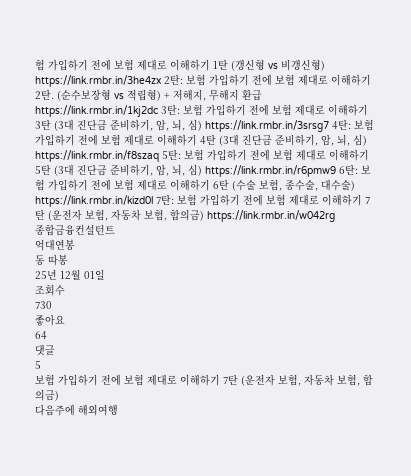험 가입하기 전에 보험 제대로 이해하기 1탄 (갱신형 vs 비갱신형) https://link.rmbr.in/3he4zx 2탄: 보험 가입하기 전에 보험 제대로 이해하기 2탄. (순수보장형 vs 적립형) + 저해지, 무해지 환급 https://link.rmbr.in/1kj2dc 3탄: 보험 가입하기 전에 보험 제대로 이해하기 3탄 (3대 진단금 준비하기, 암, 뇌, 심) https://link.rmbr.in/3srsg7 4탄: 보험 가입하기 전에 보험 제대로 이해하기 4탄 (3대 진단금 준비하기, 암, 뇌, 심) https://link.rmbr.in/f8szaq 5탄: 보험 가입하기 전에 보험 제대로 이해하기 5탄 (3대 진단금 준비하기, 암, 뇌, 심) https://link.rmbr.in/r6pmw9 6탄: 보험 가입하기 전에 보험 제대로 이해하기 6탄 (수술 보험, 종수술, 대수술) https://link.rmbr.in/kizd0l 7탄: 보험 가입하기 전에 보험 제대로 이해하기 7탄 (운전자 보험, 자동차 보험, 합의금) https://link.rmbr.in/w042rg
종합금융컨설턴트
억대연봉
동 따봉
25년 12월 01일
조회수
730
좋아요
64
댓글
5
보험 가입하기 전에 보험 제대로 이해하기 7탄 (운전자 보험, 자동차 보험, 합의금)
다음주에 해외여행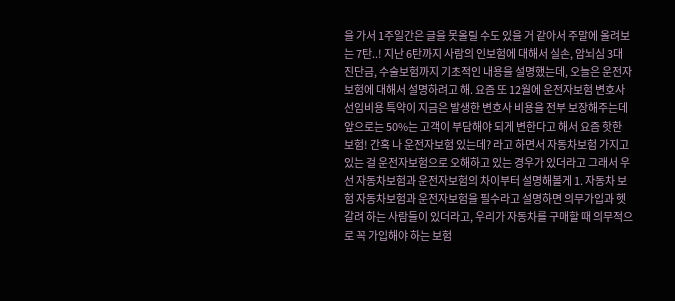을 가서 1주일간은 글을 못올릴 수도 있을 거 같아서 주말에 올려보는 7탄..! 지난 6탄까지 사람의 인보험에 대해서 실손, 암뇌심 3대 진단금, 수술보험까지 기초적인 내용을 설명했는데, 오늘은 운전자 보험에 대해서 설명하려고 해. 요즘 또 12월에 운전자보험 변호사 선임비용 특약이 지금은 발생한 변호사 비용을 전부 보장해주는데 앞으로는 50%는 고객이 부담해야 되게 변한다고 해서 요즘 핫한 보험! 간혹 나 운전자보험 있는데? 라고 하면서 자동차보험 가지고 있는 걸 운전자보험으로 오해하고 있는 경우가 있더라고 그래서 우선 자동차보험과 운전자보험의 차이부터 설명해볼게 1. 자동차 보험 자동차보험과 운전자보험을 필수라고 설명하면 의무가입과 헷갈려 하는 사람들이 있더라고, 우리가 자동차를 구매할 때 의무적으로 꼭 가입해야 하는 보험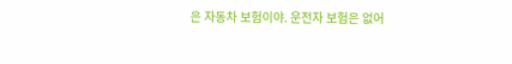은 자동차 보험이야. 운전자 보험은 없어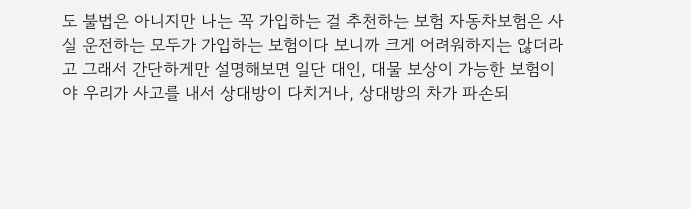도 불법은 아니지만 나는 꼭 가입하는 걸 추천하는 보험 자동차보험은 사실 운전하는 모두가 가입하는 보험이다 보니까 크게 어려워하지는 않더라고 그래서 간단하게만 설명해보면 일단 대인, 대물 보상이 가능한 보험이야 우리가 사고를 내서 상대방이 다치거나, 상대방의 차가 파손되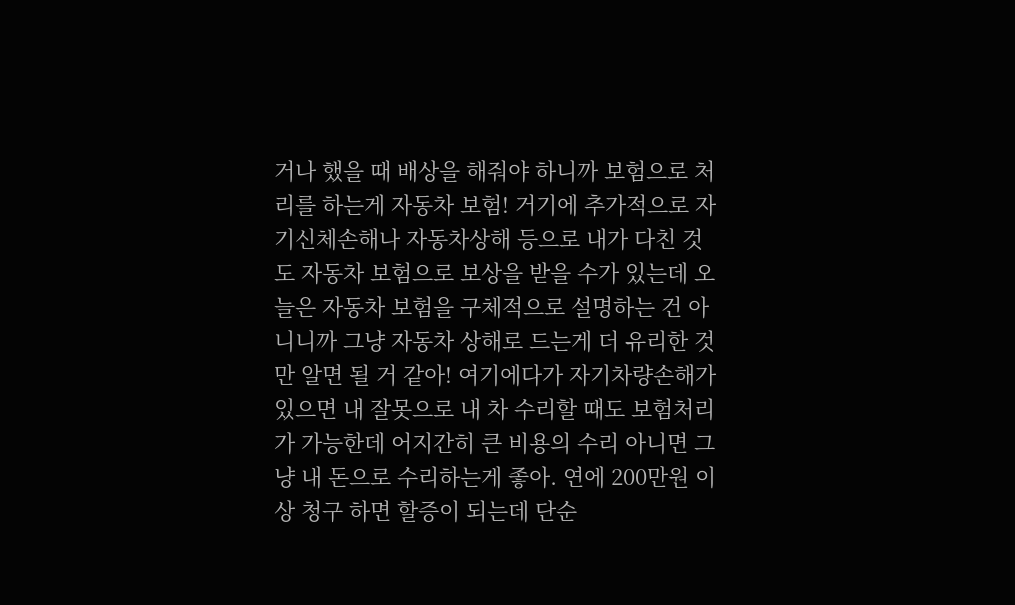거나 했을 때 배상을 해줘야 하니까 보험으로 처리를 하는게 자동차 보험! 거기에 추가적으로 자기신체손해나 자동차상해 등으로 내가 다친 것도 자동차 보험으로 보상을 받을 수가 있는데 오늘은 자동차 보험을 구체적으로 설명하는 건 아니니까 그냥 자동차 상해로 드는게 더 유리한 것만 알면 될 거 같아! 여기에다가 자기차량손해가 있으면 내 잘못으로 내 차 수리할 때도 보험처리가 가능한데 어지간히 큰 비용의 수리 아니면 그냥 내 돈으로 수리하는게 좋아. 연에 200만원 이상 청구 하면 할증이 되는데 단순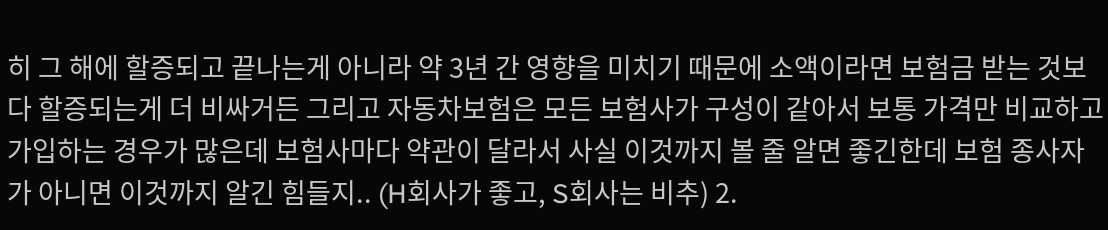히 그 해에 할증되고 끝나는게 아니라 약 3년 간 영향을 미치기 때문에 소액이라면 보험금 받는 것보다 할증되는게 더 비싸거든 그리고 자동차보험은 모든 보험사가 구성이 같아서 보통 가격만 비교하고 가입하는 경우가 많은데 보험사마다 약관이 달라서 사실 이것까지 볼 줄 알면 좋긴한데 보험 종사자가 아니면 이것까지 알긴 힘들지.. (H회사가 좋고, S회사는 비추) 2.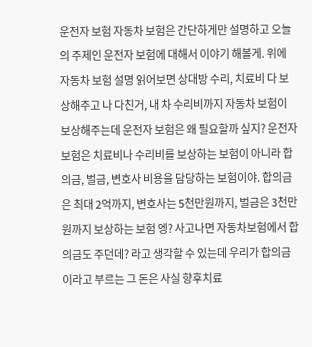운전자 보험 자동차 보험은 간단하게만 설명하고 오늘의 주제인 운전자 보험에 대해서 이야기 해볼게. 위에 자동차 보험 설명 읽어보면 상대방 수리, 치료비 다 보상해주고 나 다친거, 내 차 수리비까지 자동차 보험이 보상해주는데 운전자 보험은 왜 필요할까 싶지? 운전자 보험은 치료비나 수리비를 보상하는 보험이 아니라 합의금, 벌금, 변호사 비용을 담당하는 보험이야. 합의금은 최대 2억까지, 변호사는 5천만원까지, 벌금은 3천만원까지 보상하는 보험 엥? 사고나면 자동차보험에서 합의금도 주던데? 라고 생각할 수 있는데 우리가 합의금이라고 부르는 그 돈은 사실 향후치료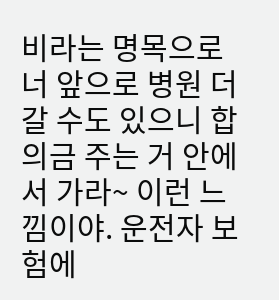비라는 명목으로 너 앞으로 병원 더 갈 수도 있으니 합의금 주는 거 안에서 가라~ 이런 느낌이야. 운전자 보험에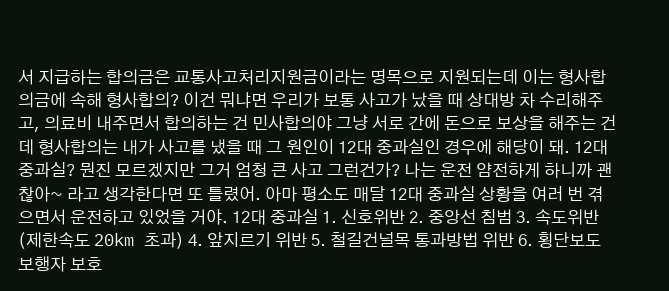서 지급하는 합의금은 교통사고처리지원금이라는 명목으로 지원되는데 이는 형사합의금에 속해 형사합의? 이건 뭐냐면 우리가 보통 사고가 났을 때 상대방 차 수리해주고, 의료비 내주면서 합의하는 건 민사합의야 그냥 서로 간에 돈으로 보상을 해주는 건데 형사합의는 내가 사고를 냈을 때 그 원인이 12대 중과실인 경우에 해당이 돼. 12대 중과실? 뭔진 모르겠지만 그거 엄청 큰 사고 그런건가? 나는 운전 얌전하게 하니까 괜찮아~ 라고 생각한다면 또 틀렸어. 아마 평소도 매달 12대 중과실 상황을 여러 번 겪으면서 운전하고 있었을 거야. 12대 중과실 1. 신호위반 2. 중앙선 침범 3. 속도위반 (제한속도 20km 초과) 4. 앞지르기 위반 5. 철길건널목 통과방법 위반 6. 횡단보도 보행자 보호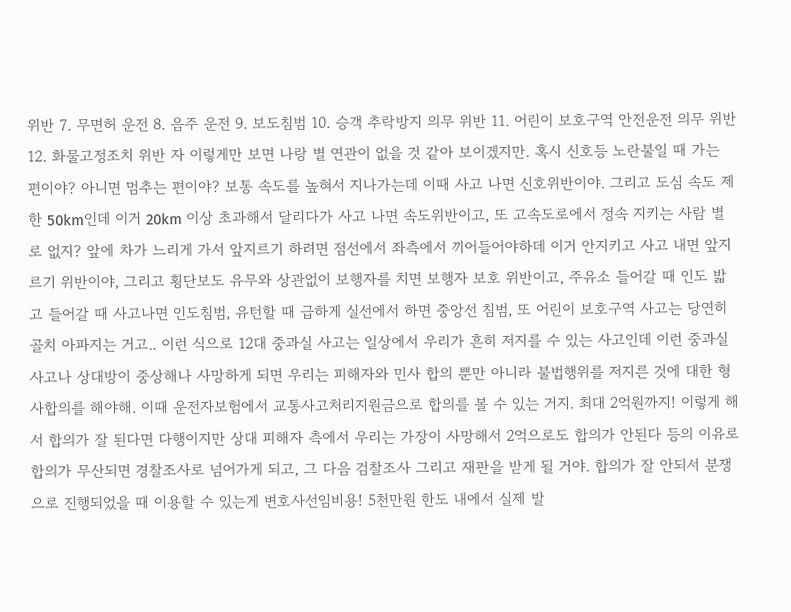위반 7. 무면허 운전 8. 음주 운전 9. 보도침범 10. 승객 추락방지 의무 위반 11. 어린이 보호구역 안전운전 의무 위반 12. 화물고정조치 위반 자 이렇게만 보면 나랑 별 연관이 없을 것 같아 보이겠지만. 혹시 신호등 노란불일 때 가는 편이야? 아니면 멈추는 편이야? 보통 속도를 높혀서 지나가는데 이때 사고 나면 신호위반이야. 그리고 도심 속도 제한 50km인데 이거 20km 이상 초과해서 달리다가 사고 나면 속도위반이고, 또 고속도로에서 정속 지키는 사람 별로 없지? 앞에 차가 느리게 가서 앞지르기 하려면 점선에서 좌측에서 끼어들어야하데 이거 안지키고 사고 내면 앞지르기 위반이야, 그리고 횡단보도 유무와 상관없이 보행자를 치면 보행자 보호 위반이고, 주유소 들어갈 때 인도 밟고 들어갈 때 사고나면 인도침범, 유턴할 때 급하게 실선에서 하면 중앙선 침범, 또 어린이 보호구역 사고는 당연히 골치 아파지는 거고.. 이런 식으로 12대 중과실 사고는 일상에서 우리가 흔히 저지를 수 있는 사고인데 이런 중과실 사고나 상대방이 중상해나 사망하게 되면 우리는 피해자와 민사 합의 뿐만 아니라 불법행위를 저지른 것에 대한 형사합의를 해야해. 이때 운전자보험에서 교통사고처리지원금으로 합의를 볼 수 있는 거지. 최대 2억원까지! 이렇게 해서 합의가 잘 된다면 다행이지만 상대 피해자 측에서 우리는 가장이 사망해서 2억으로도 합의가 안된다 등의 이유로 합의가 무산되면 경찰조사로 넘어가게 되고, 그 다음 검찰조사 그리고 재판을 받게 될 거야. 합의가 잘 안되서 분쟁으로 진행되었을 때 이용할 수 있는게 변호사선임비용! 5천만원 한도 내에서 실제 발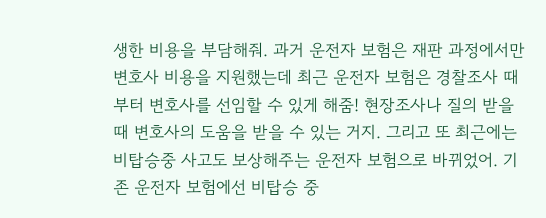생한 비용을 부담해줘. 과거 운전자 보험은 재판 과정에서만 변호사 비용을 지원했는데 최근 운전자 보험은 경찰조사 때부터 변호사를 선임할 수 있게 해줌! 현장조사나 질의 받을 때 변호사의 도움을 받을 수 있는 거지. 그리고 또 최근에는 비탑승중 사고도 보상해주는 운전자 보험으로 바뀌었어. 기존 운전자 보험에선 비탑승 중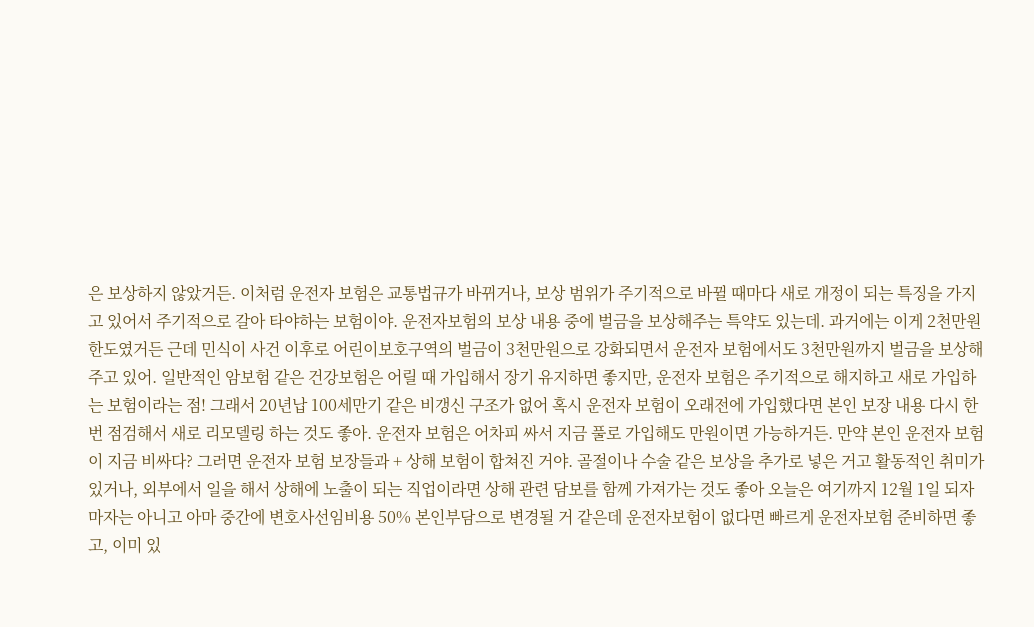은 보상하지 않았거든. 이처럼 운전자 보험은 교통법규가 바뀌거나, 보상 범위가 주기적으로 바뀔 때마다 새로 개정이 되는 특징을 가지고 있어서 주기적으로 갈아 타야하는 보험이야. 운전자보험의 보상 내용 중에 벌금을 보상해주는 특약도 있는데. 과거에는 이게 2천만원 한도였거든 근데 민식이 사건 이후로 어린이보호구역의 벌금이 3천만원으로 강화되면서 운전자 보험에서도 3천만원까지 벌금을 보상해주고 있어. 일반적인 암보험 같은 건강보험은 어릴 때 가입해서 장기 유지하면 좋지만, 운전자 보험은 주기적으로 해지하고 새로 가입하는 보험이라는 점! 그래서 20년납 100세만기 같은 비갱신 구조가 없어 혹시 운전자 보험이 오래전에 가입했다면 본인 보장 내용 다시 한 번 점검해서 새로 리모델링 하는 것도 좋아. 운전자 보험은 어차피 싸서 지금 풀로 가입해도 만원이면 가능하거든. 만약 본인 운전자 보험이 지금 비싸다? 그러면 운전자 보험 보장들과 + 상해 보험이 합쳐진 거야. 골절이나 수술 같은 보상을 추가로 넣은 거고 활동적인 취미가 있거나, 외부에서 일을 해서 상해에 노출이 되는 직업이라면 상해 관련 담보를 함께 가져가는 것도 좋아 오늘은 여기까지 12월 1일 되자마자는 아니고 아마 중간에 변호사선임비용 50% 본인부담으로 변경될 거 같은데 운전자보험이 없다면 빠르게 운전자보험 준비하면 좋고, 이미 있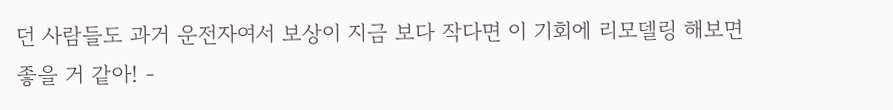던 사람들도 과거 운전자여서 보상이 지금 보다 작다면 이 기회에 리모델링 해보면 좋을 거 같아! -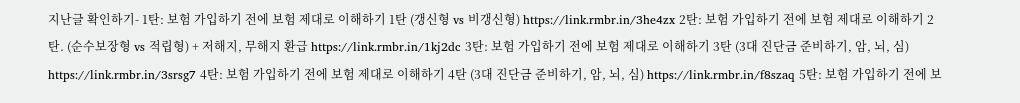지난글 확인하기- 1탄: 보험 가입하기 전에 보험 제대로 이해하기 1탄 (갱신형 vs 비갱신형) https://link.rmbr.in/3he4zx 2탄: 보험 가입하기 전에 보험 제대로 이해하기 2탄. (순수보장형 vs 적립형) + 저해지, 무해지 환급 https://link.rmbr.in/1kj2dc 3탄: 보험 가입하기 전에 보험 제대로 이해하기 3탄 (3대 진단금 준비하기, 암, 뇌, 심) https://link.rmbr.in/3srsg7 4탄: 보험 가입하기 전에 보험 제대로 이해하기 4탄 (3대 진단금 준비하기, 암, 뇌, 심) https://link.rmbr.in/f8szaq 5탄: 보험 가입하기 전에 보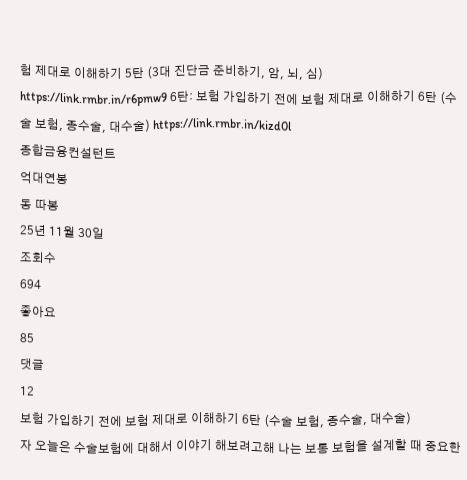험 제대로 이해하기 5탄 (3대 진단금 준비하기, 암, 뇌, 심) https://link.rmbr.in/r6pmw9 6탄: 보험 가입하기 전에 보험 제대로 이해하기 6탄 (수술 보험, 종수술, 대수술) https://link.rmbr.in/kizd0l
종합금융컨설턴트
억대연봉
동 따봉
25년 11월 30일
조회수
694
좋아요
85
댓글
12
보험 가입하기 전에 보험 제대로 이해하기 6탄 (수술 보험, 종수술, 대수술)
자 오늘은 수술보험에 대해서 이야기 해보려고해 나는 보통 보험을 설계할 때 중요한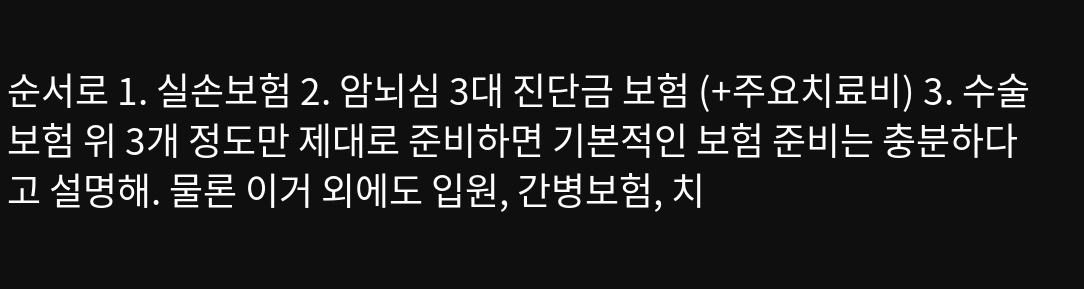순서로 1. 실손보험 2. 암뇌심 3대 진단금 보험 (+주요치료비) 3. 수술보험 위 3개 정도만 제대로 준비하면 기본적인 보험 준비는 충분하다고 설명해. 물론 이거 외에도 입원, 간병보험, 치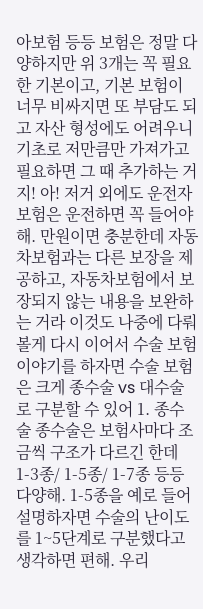아보험 등등 보험은 정말 다양하지만 위 3개는 꼭 필요한 기본이고, 기본 보험이 너무 비싸지면 또 부담도 되고 자산 형성에도 어려우니 기초로 저만큼만 가져가고 필요하면 그 때 추가하는 거지! 아! 저거 외에도 운전자보험은 운전하면 꼭 들어야 해. 만원이면 충분한데 자동차보험과는 다른 보장을 제공하고, 자동차보험에서 보장되지 않는 내용을 보완하는 거라 이것도 나중에 다뤄볼게 다시 이어서 수술 보험 이야기를 하자면 수술 보험은 크게 종수술 vs 대수술로 구분할 수 있어 1. 종수술 종수술은 보험사마다 조금씩 구조가 다르긴 한데 1-3종/ 1-5종/ 1-7종 등등 다양해. 1-5종을 예로 들어 설명하자면 수술의 난이도를 1~5단계로 구분했다고 생각하면 편해. 우리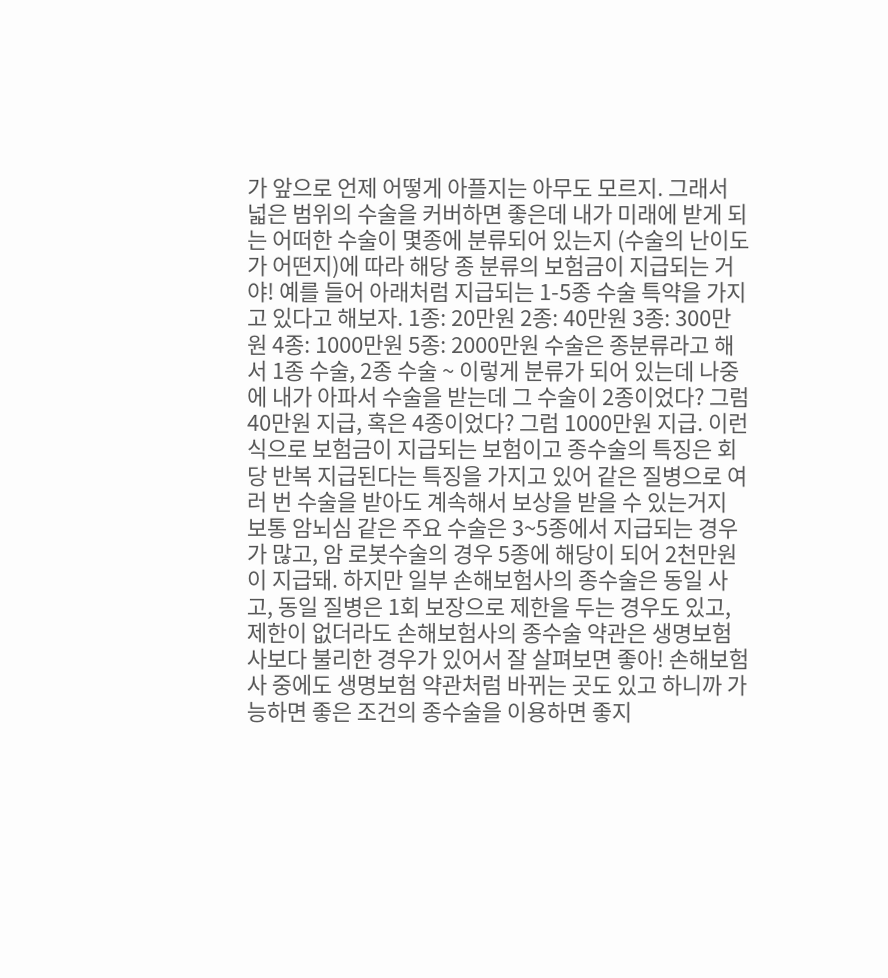가 앞으로 언제 어떻게 아플지는 아무도 모르지. 그래서 넓은 범위의 수술을 커버하면 좋은데 내가 미래에 받게 되는 어떠한 수술이 몇종에 분류되어 있는지 (수술의 난이도가 어떤지)에 따라 해당 종 분류의 보험금이 지급되는 거야! 예를 들어 아래처럼 지급되는 1-5종 수술 특약을 가지고 있다고 해보자. 1종: 20만원 2종: 40만원 3종: 300만원 4종: 1000만원 5종: 2000만원 수술은 종분류라고 해서 1종 수술, 2종 수술 ~ 이렇게 분류가 되어 있는데 나중에 내가 아파서 수술을 받는데 그 수술이 2종이었다? 그럼 40만원 지급, 혹은 4종이었다? 그럼 1000만원 지급. 이런식으로 보험금이 지급되는 보험이고 종수술의 특징은 회당 반복 지급된다는 특징을 가지고 있어 같은 질병으로 여러 번 수술을 받아도 계속해서 보상을 받을 수 있는거지 보통 암뇌심 같은 주요 수술은 3~5종에서 지급되는 경우가 많고, 암 로봇수술의 경우 5종에 해당이 되어 2천만원이 지급돼. 하지만 일부 손해보험사의 종수술은 동일 사고, 동일 질병은 1회 보장으로 제한을 두는 경우도 있고, 제한이 없더라도 손해보험사의 종수술 약관은 생명보험사보다 불리한 경우가 있어서 잘 살펴보면 좋아! 손해보험사 중에도 생명보험 약관처럼 바뀌는 곳도 있고 하니까 가능하면 좋은 조건의 종수술을 이용하면 좋지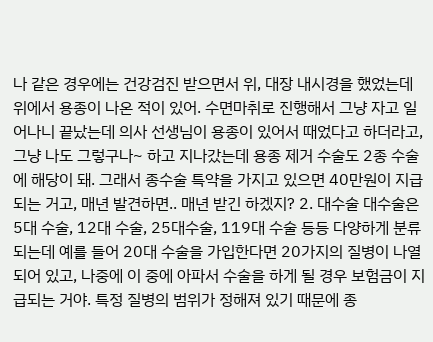나 같은 경우에는 건강검진 받으면서 위, 대장 내시경을 했었는데 위에서 용종이 나온 적이 있어. 수면마취로 진행해서 그냥 자고 일어나니 끝났는데 의사 선생님이 용종이 있어서 때었다고 하더라고, 그냥 나도 그렇구나~ 하고 지나갔는데 용종 제거 수술도 2종 수술에 해당이 돼. 그래서 종수술 특약을 가지고 있으면 40만원이 지급되는 거고, 매년 발견하면.. 매년 받긴 하겠지? 2. 대수술 대수술은 5대 수술, 12대 수술, 25대수술, 119대 수술 등등 다양하게 분류되는데 예를 들어 20대 수술을 가입한다면 20가지의 질병이 나열되어 있고, 나중에 이 중에 아파서 수술을 하게 될 경우 보험금이 지급되는 거야. 특정 질병의 범위가 정해져 있기 때문에 종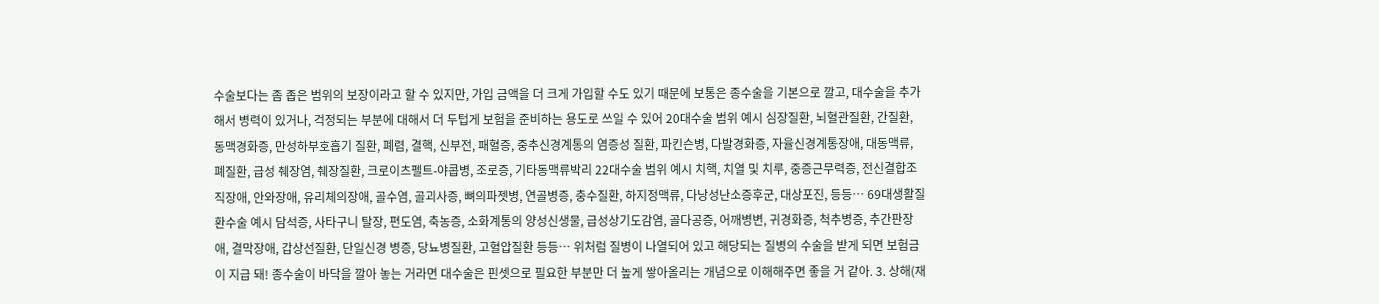수술보다는 좀 좁은 범위의 보장이라고 할 수 있지만, 가입 금액을 더 크게 가입할 수도 있기 때문에 보통은 종수술을 기본으로 깔고, 대수술을 추가해서 병력이 있거나, 걱정되는 부분에 대해서 더 두텁게 보험을 준비하는 용도로 쓰일 수 있어 20대수술 범위 예시 심장질환, 뇌혈관질환, 간질환, 동맥경화증, 만성하부호흡기 질환, 폐렴, 결핵, 신부전, 패혈증, 중추신경계통의 염증성 질환, 파킨슨병, 다발경화증, 자율신경계통장애, 대동맥류, 폐질환, 급성 췌장염, 췌장질환, 크로이츠펠트-야콥병, 조로증, 기타동맥류박리 22대수술 범위 예시 치핵, 치열 및 치루, 중증근무력증, 전신결합조직장애, 안와장애, 유리체의장애, 골수염, 골괴사증, 뼈의파젯병, 연골병증, 충수질환, 하지정맥류, 다낭성난소증후군, 대상포진, 등등… 69대생활질환수술 예시 담석증, 사타구니 탈장, 편도염, 축농증, 소화계통의 양성신생물, 급성상기도감염, 골다공증, 어깨병변, 귀경화증, 척추병증, 추간판장애, 결막장애, 갑상선질환, 단일신경 병증, 당뇨병질환, 고혈압질환 등등… 위처럼 질병이 나열되어 있고 해당되는 질병의 수술을 받게 되면 보험금이 지급 돼! 종수술이 바닥을 깔아 놓는 거라면 대수술은 핀셋으로 필요한 부분만 더 높게 쌓아올리는 개념으로 이해해주면 좋을 거 같아. 3. 상해(재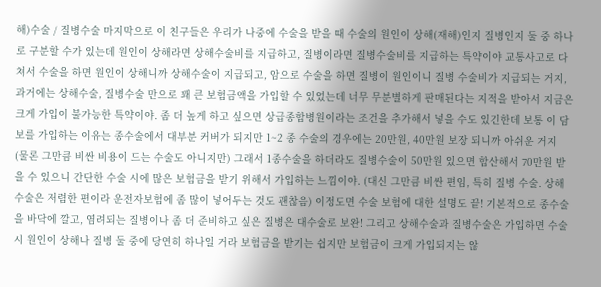해)수술 / 질병수술 마지막으로 이 친구들은 우리가 나중에 수술을 받을 때 수술의 원인이 상해(재해)인지 질병인지 둘 중 하나로 구분할 수가 있는데 원인이 상해라면 상해수술비를 지급하고, 질병이라면 질병수술비를 지급하는 특약이야 교통사고로 다쳐서 수술을 하면 원인이 상해니까 상해수술이 지급되고, 암으로 수술을 하면 질병이 원인이니 질병 수술비가 지급되는 거지, 과거에는 상해수술, 질병수술 만으로 꽤 큰 보험금액을 가입할 수 있었는데 너무 무분별하게 판매된다는 지적을 받아서 지금은 크게 가입이 불가능한 특약이야. 좀 더 높게 하고 싶으면 상급종합병원이라는 조건을 추가해서 넣을 수도 있긴한데 보통 이 담보를 가입하는 이유는 종수술에서 대부분 커버가 되지만 1~2 종 수술의 경우에는 20만원, 40만원 보장 되니까 아쉬운 거지 (물론 그만큼 비싼 비용이 드는 수술도 아니지만) 그래서 1종수술을 하더라도 질병수술이 50만원 있으면 합산해서 70만원 받을 수 있으니 간단한 수술 시에 많은 보험금을 받기 위해서 가입하는 느낌이야. (대신 그만큼 비싼 편임, 특히 질병 수술. 상해수술은 저렴한 편이라 운전자보험에 좀 많이 넣어두는 것도 괜찮음) 이정도면 수술 보험에 대한 설명도 끝! 기본적으로 종수술을 바닥에 깔고, 염려되는 질병이나 좀 더 준비하고 싶은 질병은 대수술로 보완! 그리고 상해수술과 질병수술은 가입하면 수술 시 원인이 상해나 질병 둘 중에 당연히 하나일 거라 보험금을 받기는 쉽지만 보험금이 크게 가입되지는 않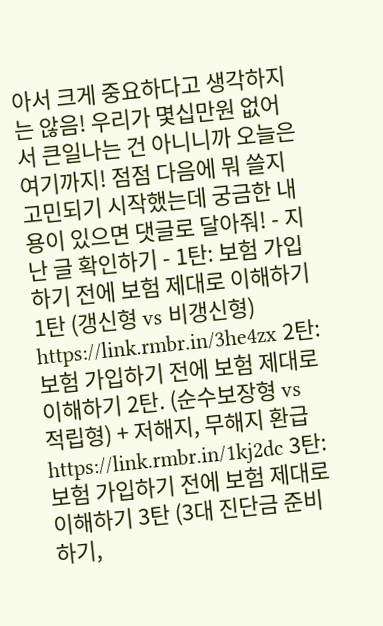아서 크게 중요하다고 생각하지는 않음! 우리가 몇십만원 없어서 큰일나는 건 아니니까 오늘은 여기까지! 점점 다음에 뭐 쓸지 고민되기 시작했는데 궁금한 내용이 있으면 댓글로 달아줘! - 지난 글 확인하기 - 1탄: 보험 가입하기 전에 보험 제대로 이해하기 1탄 (갱신형 vs 비갱신형) https://link.rmbr.in/3he4zx 2탄: 보험 가입하기 전에 보험 제대로 이해하기 2탄. (순수보장형 vs 적립형) + 저해지, 무해지 환급 https://link.rmbr.in/1kj2dc 3탄: 보험 가입하기 전에 보험 제대로 이해하기 3탄 (3대 진단금 준비하기,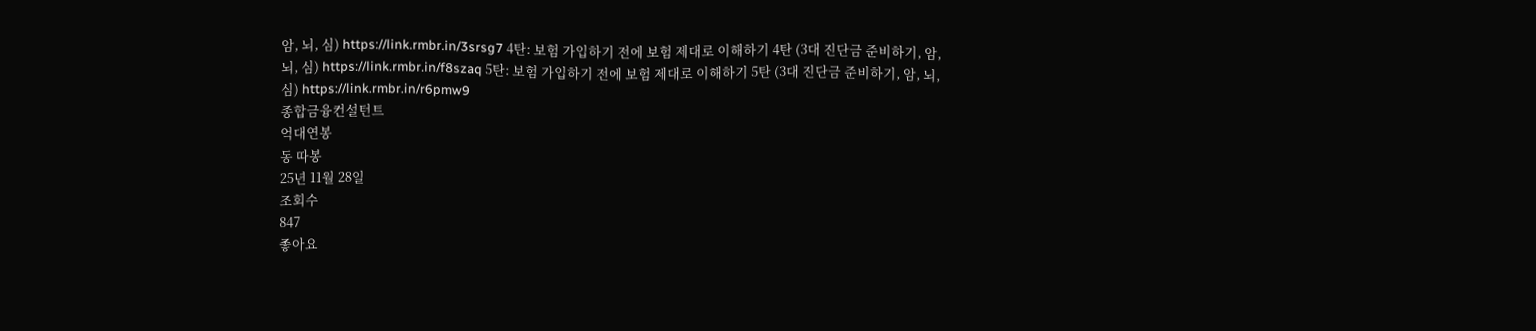암, 뇌, 심) https://link.rmbr.in/3srsg7 4탄: 보험 가입하기 전에 보험 제대로 이해하기 4탄 (3대 진단금 준비하기, 암, 뇌, 심) https://link.rmbr.in/f8szaq 5탄: 보험 가입하기 전에 보험 제대로 이해하기 5탄 (3대 진단금 준비하기, 암, 뇌, 심) https://link.rmbr.in/r6pmw9
종합금융컨설턴트
억대연봉
동 따봉
25년 11월 28일
조회수
847
좋아요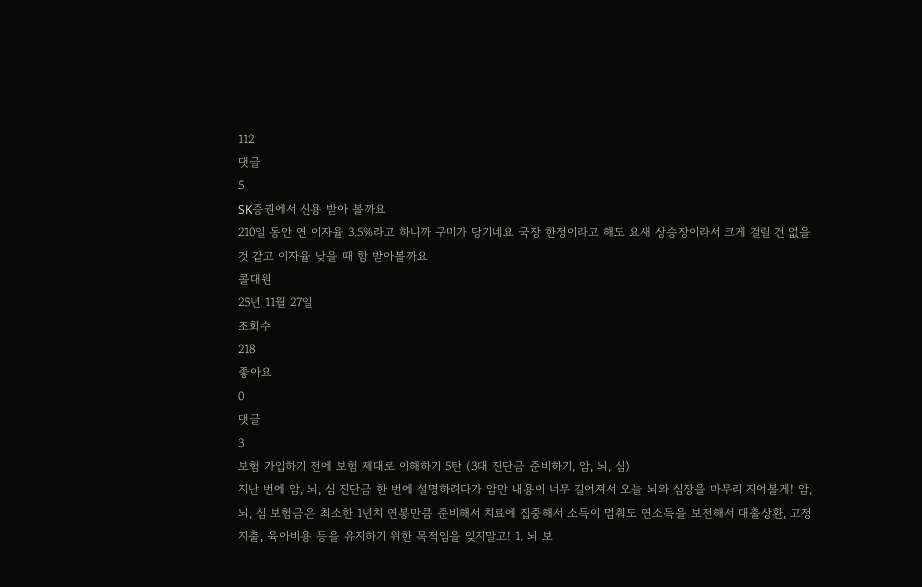112
댓글
5
SK증권에서 신용 받아 볼까요
210일 동안 연 이자율 3.5%라고 하니까 구미가 당기네요 국장 한정이라고 해도 요새 상승장이라서 크게 걸릴 건 없을 것 같고 이자율 낮을 때 함 받아볼까요
콜대원
25년 11월 27일
조회수
218
좋아요
0
댓글
3
보험 가입하기 전에 보험 제대로 이해하기 5탄 (3대 진단금 준비하기, 암, 뇌, 심)
지난 번에 암, 뇌, 심 진단금 한 번에 설명하려다가 암만 내용이 너무 길어져서 오늘 뇌와 심장을 마무리 지어볼게! 암, 뇌, 심 보험금은 최소한 1년치 연봉만큼 준비해서 치료에 집중해서 소득이 멈춰도 연소득을 보전해서 대출상환, 고정지출, 육아비용 등을 유지하기 위한 목적임을 잊지말고! 1. 뇌 보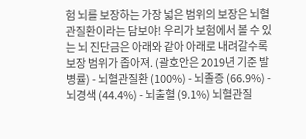험 뇌를 보장하는 가장 넓은 범위의 보장은 뇌혈관질환이라는 담보야! 우리가 보험에서 볼 수 있는 뇌 진단금은 아래와 같아 아래로 내려갈수록 보장 범위가 좁아져. (괄호안은 2019년 기준 발병률) - 뇌혈관질환 (100%) - 뇌졸증 (66.9%) - 뇌경색 (44.4%) - 뇌출혈 (9.1%) 뇌혈관질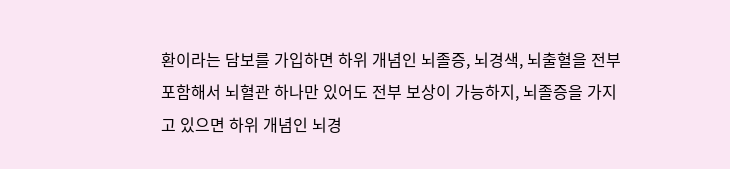환이라는 담보를 가입하면 하위 개념인 뇌졸증, 뇌경색, 뇌출혈을 전부 포함해서 뇌혈관 하나만 있어도 전부 보상이 가능하지, 뇌졸증을 가지고 있으면 하위 개념인 뇌경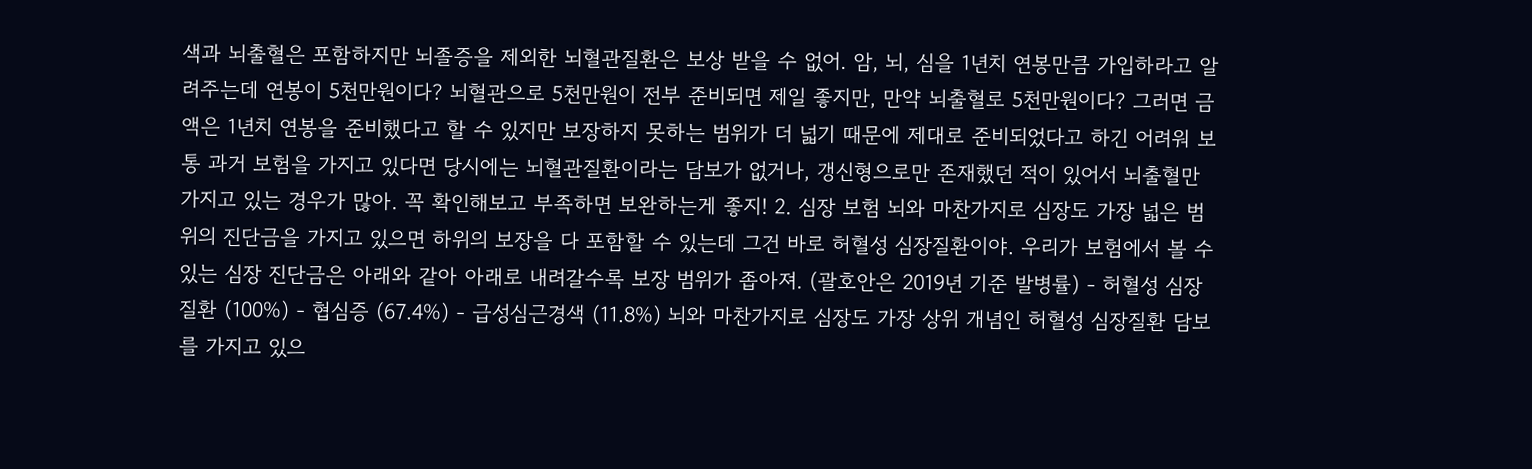색과 뇌출혈은 포함하지만 뇌졸증을 제외한 뇌혈관질환은 보상 받을 수 없어. 암, 뇌, 심을 1년치 연봉만큼 가입하라고 알려주는데 연봉이 5천만원이다? 뇌혈관으로 5천만원이 전부 준비되면 제일 좋지만, 만약 뇌출혈로 5천만원이다? 그러면 금액은 1년치 연봉을 준비했다고 할 수 있지만 보장하지 못하는 범위가 더 넓기 때문에 제대로 준비되었다고 하긴 어려워 보통 과거 보험을 가지고 있다면 당시에는 뇌혈관질환이라는 담보가 없거나, 갱신형으로만 존재했던 적이 있어서 뇌출혈만 가지고 있는 경우가 많아. 꼭 확인해보고 부족하면 보완하는게 좋지! 2. 심장 보험 뇌와 마찬가지로 심장도 가장 넓은 범위의 진단금을 가지고 있으면 하위의 보장을 다 포함할 수 있는데 그건 바로 허혈성 심장질환이야. 우리가 보험에서 볼 수 있는 심장 진단금은 아래와 같아 아래로 내려갈수록 보장 범위가 좁아져. (괄호안은 2019년 기준 발병률) - 허혈성 심장질환 (100%) - 협심증 (67.4%) - 급성심근경색 (11.8%) 뇌와 마찬가지로 심장도 가장 상위 개념인 허혈성 심장질환 담보를 가지고 있으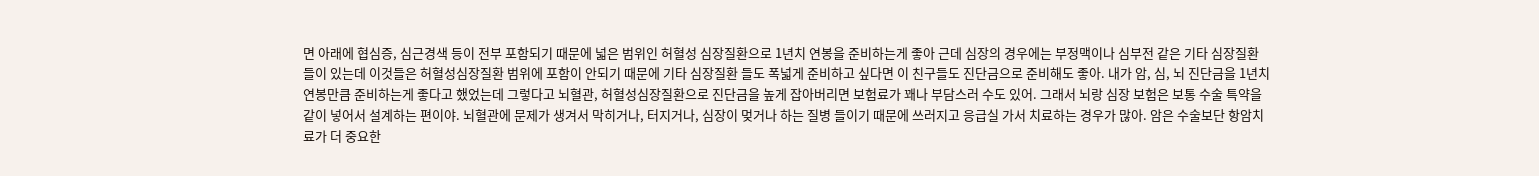면 아래에 협심증, 심근경색 등이 전부 포함되기 때문에 넓은 범위인 허혈성 심장질환으로 1년치 연봉을 준비하는게 좋아 근데 심장의 경우에는 부정맥이나 심부전 같은 기타 심장질환 들이 있는데 이것들은 허혈성심장질환 범위에 포함이 안되기 때문에 기타 심장질환 들도 폭넓게 준비하고 싶다면 이 친구들도 진단금으로 준비해도 좋아. 내가 암, 심, 뇌 진단금을 1년치 연봉만큼 준비하는게 좋다고 했었는데 그렇다고 뇌혈관, 허혈성심장질환으로 진단금을 높게 잡아버리면 보험료가 꽤나 부담스러 수도 있어. 그래서 뇌랑 심장 보험은 보통 수술 특약을 같이 넣어서 설계하는 편이야. 뇌혈관에 문제가 생겨서 막히거나, 터지거나, 심장이 멎거나 하는 질병 들이기 때문에 쓰러지고 응급실 가서 치료하는 경우가 많아. 암은 수술보단 항암치료가 더 중요한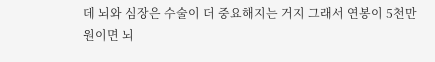데 뇌와 심장은 수술이 더 중요해지는 거지 그래서 연봉이 5천만원이면 뇌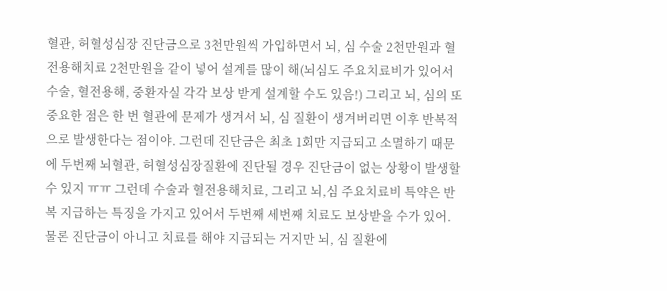혈관, 허혈성심장 진단금으로 3천만원씩 가입하면서 뇌, 심 수술 2천만원과 혈전용해치료 2천만원을 같이 넣어 설계를 많이 해(뇌심도 주요치료비가 있어서 수술, 혈전용해, 중환자실 각각 보상 받게 설계할 수도 있음!) 그리고 뇌, 심의 또 중요한 점은 한 번 혈관에 문제가 생겨서 뇌, 심 질환이 생겨버리면 이후 반복적으로 발생한다는 점이야. 그런데 진단금은 최초 1회만 지급되고 소멸하기 때문에 두번째 뇌혈관, 허혈성심장질환에 진단될 경우 진단금이 없는 상황이 발생할 수 있지 ㅠㅠ 그런데 수술과 혈전용해치료, 그리고 뇌,심 주요치료비 특약은 반복 지급하는 특징을 가지고 있어서 두번째 세번째 치료도 보상받을 수가 있어. 물론 진단금이 아니고 치료를 해야 지급되는 거지만 뇌, 심 질환에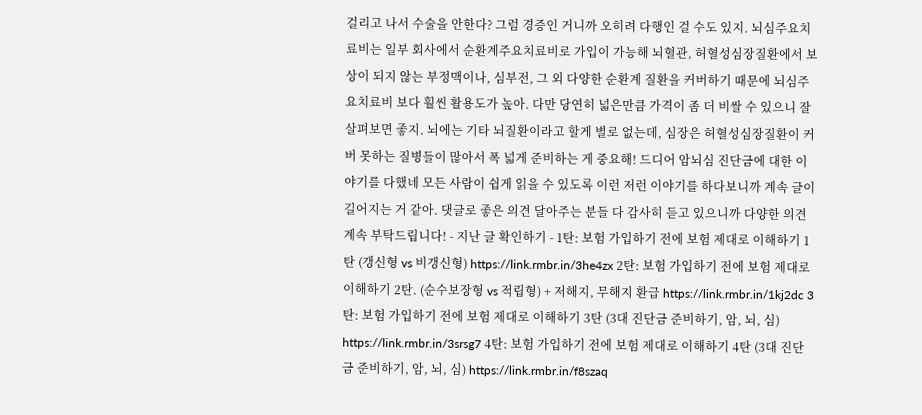걸리고 나서 수술을 안한다? 그럼 경증인 거니까 오히려 다행인 걸 수도 있지. 뇌심주요치료비는 일부 회사에서 순환계주요치료비로 가입이 가능해 뇌혈관, 허혈성심장질환에서 보상이 되지 않는 부정맥이나, 심부전, 그 외 다양한 순환계 질환을 커버하기 때문에 뇌심주요치료비 보다 훨씬 활용도가 높아. 다만 당연히 넓은만큼 가격이 좀 더 비쌀 수 있으니 잘 살펴보면 좋지. 뇌에는 기타 뇌질환이라고 할게 별로 없는데, 심장은 허혈성심장질환이 커버 못하는 질병들이 많아서 폭 넓게 준비하는 게 중요해! 드디어 암뇌심 진단금에 대한 이야기를 다했네 모든 사람이 쉽게 읽을 수 있도록 이런 저런 이야기를 하다보니까 계속 글이 길어지는 거 같아. 댓글로 좋은 의견 달아주는 분들 다 감사히 듣고 있으니까 다양한 의견 계속 부탁드립니다! - 지난 글 확인하기 - 1탄: 보험 가입하기 전에 보험 제대로 이해하기 1탄 (갱신형 vs 비갱신형) https://link.rmbr.in/3he4zx 2탄: 보험 가입하기 전에 보험 제대로 이해하기 2탄. (순수보장형 vs 적립형) + 저해지, 무해지 환급 https://link.rmbr.in/1kj2dc 3탄: 보험 가입하기 전에 보험 제대로 이해하기 3탄 (3대 진단금 준비하기, 암, 뇌, 심) https://link.rmbr.in/3srsg7 4탄: 보험 가입하기 전에 보험 제대로 이해하기 4탄 (3대 진단금 준비하기, 암, 뇌, 심) https://link.rmbr.in/f8szaq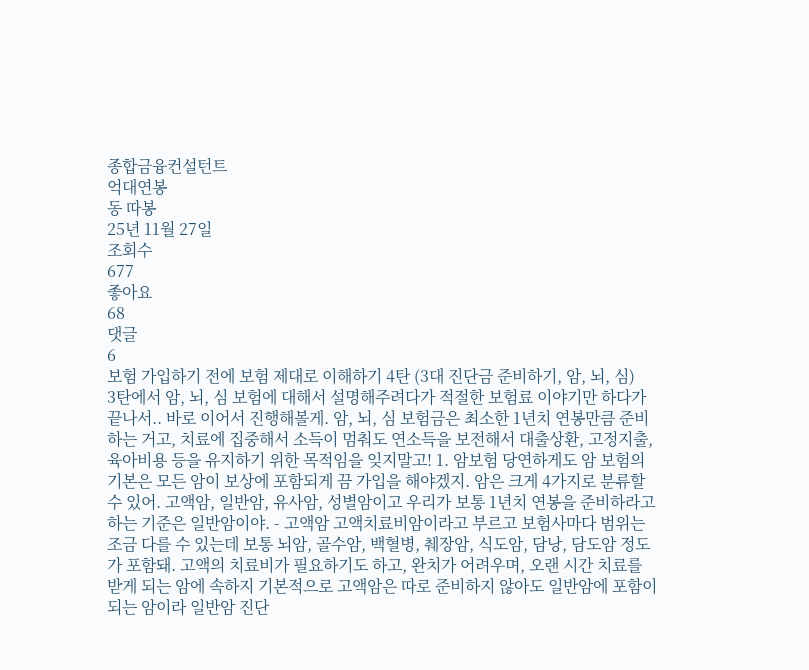종합금융컨설턴트
억대연봉
동 따봉
25년 11월 27일
조회수
677
좋아요
68
댓글
6
보험 가입하기 전에 보험 제대로 이해하기 4탄 (3대 진단금 준비하기, 암, 뇌, 심)
3탄에서 암, 뇌, 심 보험에 대해서 설명해주려다가 적절한 보험료 이야기만 하다가 끝나서.. 바로 이어서 진행해볼게. 암, 뇌, 심 보험금은 최소한 1년치 연봉만큼 준비하는 거고, 치료에 집중해서 소득이 멈춰도 연소득을 보전해서 대출상환, 고정지출, 육아비용 등을 유지하기 위한 목적임을 잊지말고! 1. 암보험 당연하게도 암 보험의 기본은 모든 암이 보상에 포함되게 끔 가입을 해야겠지. 암은 크게 4가지로 분류할 수 있어. 고액암, 일반암, 유사암, 성별암이고 우리가 보통 1년치 연봉을 준비하라고 하는 기준은 일반암이야. - 고액암 고액치료비암이라고 부르고 보험사마다 범위는 조금 다를 수 있는데 보통 뇌암, 골수암, 백혈병, 췌장암, 식도암, 담낭, 담도암 정도가 포함돼. 고액의 치료비가 필요하기도 하고, 완치가 어려우며, 오랜 시간 치료를 받게 되는 암에 속하지 기본적으로 고액암은 따로 준비하지 않아도 일반암에 포함이 되는 암이라 일반암 진단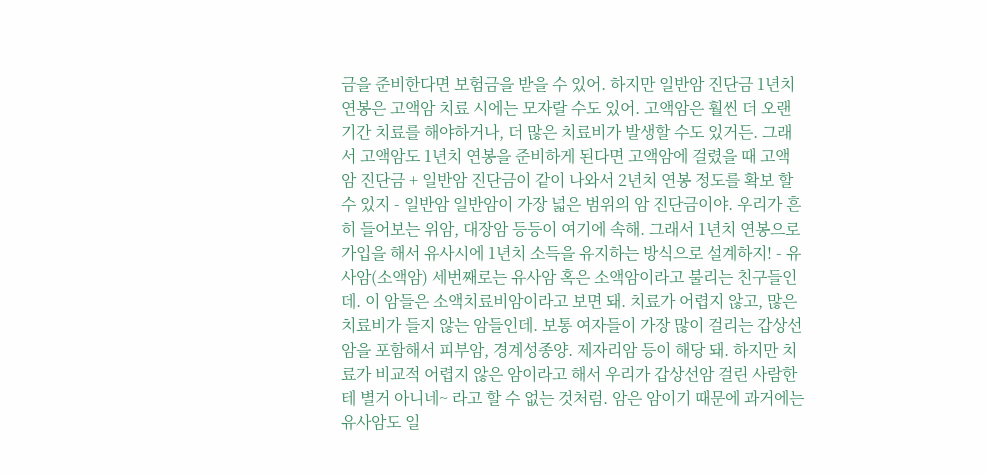금을 준비한다면 보험금을 받을 수 있어. 하지만 일반암 진단금 1년치 연봉은 고액암 치료 시에는 모자랄 수도 있어. 고액암은 훨씬 더 오랜 기간 치료를 해야하거나, 더 많은 치료비가 발생할 수도 있거든. 그래서 고액암도 1년치 연봉을 준비하게 된다면 고액암에 걸렸을 때 고액암 진단금 + 일반암 진단금이 같이 나와서 2년치 연봉 정도를 확보 할 수 있지 - 일반암 일반암이 가장 넓은 범위의 암 진단금이야. 우리가 흔히 들어보는 위암, 대장암 등등이 여기에 속해. 그래서 1년치 연봉으로 가입을 해서 유사시에 1년치 소득을 유지하는 방식으로 설계하지! - 유사암(소액암) 세번째로는 유사암 혹은 소액암이라고 불리는 친구들인데. 이 암들은 소액치료비암이라고 보면 돼. 치료가 어렵지 않고, 많은 치료비가 들지 않는 암들인데. 보통 여자들이 가장 많이 걸리는 갑상선암을 포함해서 피부암, 경계성종양. 제자리암 등이 해당 돼. 하지만 치료가 비교적 어렵지 않은 암이라고 해서 우리가 갑상선암 걸린 사람한테 별거 아니네~ 라고 할 수 없는 것처럼. 암은 암이기 때문에 과거에는 유사암도 일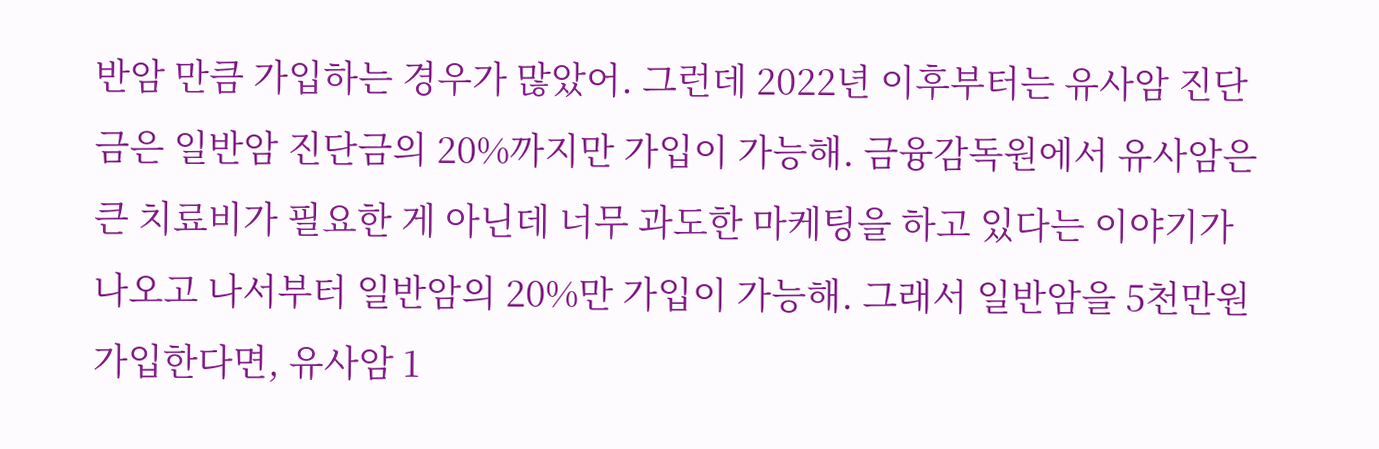반암 만큼 가입하는 경우가 많았어. 그런데 2022년 이후부터는 유사암 진단금은 일반암 진단금의 20%까지만 가입이 가능해. 금융감독원에서 유사암은 큰 치료비가 필요한 게 아닌데 너무 과도한 마케팅을 하고 있다는 이야기가 나오고 나서부터 일반암의 20%만 가입이 가능해. 그래서 일반암을 5천만원 가입한다면, 유사암 1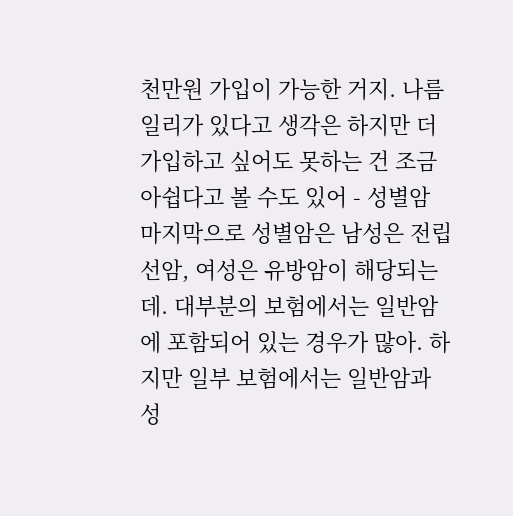천만원 가입이 가능한 거지. 나름 일리가 있다고 생각은 하지만 더 가입하고 싶어도 못하는 건 조금 아쉽다고 볼 수도 있어 - 성별암 마지막으로 성별암은 남성은 전립선암, 여성은 유방암이 해당되는데. 대부분의 보험에서는 일반암에 포함되어 있는 경우가 많아. 하지만 일부 보험에서는 일반암과 성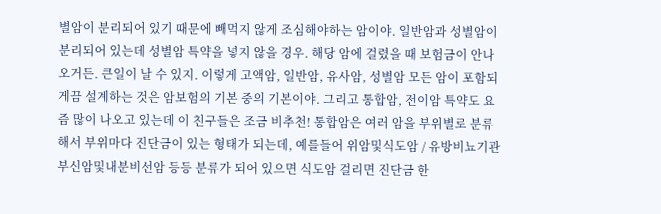별암이 분리되어 있기 때문에 빼먹지 않게 조심해야하는 암이야. 일반암과 성별암이 분리되어 있는데 성별암 특약을 넣지 않을 경우. 해당 암에 걸렸을 때 보험금이 안나오거든. 큰일이 날 수 있지. 이렇게 고액암, 일반암, 유사암, 성별암 모든 암이 포함되게끔 설계하는 것은 암보험의 기본 중의 기본이야. 그리고 통합암, 전이암 특약도 요즘 많이 나오고 있는데 이 친구들은 조금 비추천! 통합암은 여러 암을 부위별로 분류해서 부위마다 진단금이 있는 형태가 되는데, 예를들어 위암및식도암 / 유방비뇨기관부신암및내분비선암 등등 분류가 되어 있으면 식도암 걸리면 진단금 한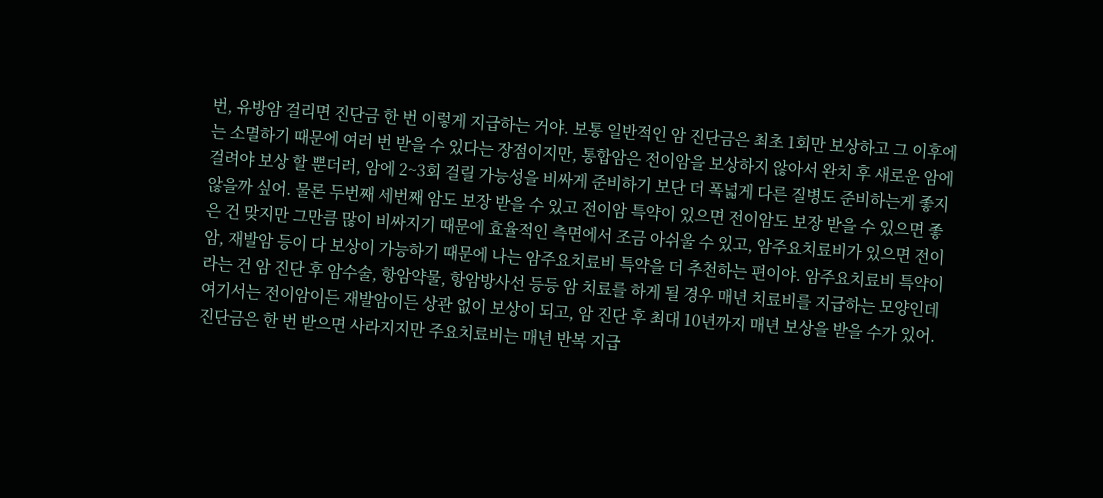번, 유방암 걸리면 진단금 한 번 이렇게 지급하는 거야. 보통 일반적인 암 진단금은 최초 1회만 보상하고 그 이후에는 소멸하기 때문에 여러 번 받을 수 있다는 장점이지만, 통합암은 전이암을 보상하지 않아서 완치 후 새로운 암에 걸려야 보상 할 뿐더러, 암에 2~3회 걸릴 가능성을 비싸게 준비하기 보단 더 폭넓게 다른 질병도 준비하는게 좋지 않을까 싶어. 물론 두번째 세번째 암도 보장 받을 수 있고 전이암 특약이 있으면 전이암도 보장 받을 수 있으면 좋은 건 맞지만 그만큼 많이 비싸지기 때문에 효율적인 측면에서 조금 아쉬울 수 있고, 암주요치료비가 있으면 전이암, 재발암 등이 다 보상이 가능하기 때문에 나는 암주요치료비 특약을 더 추천하는 편이야. 암주요치료비 특약이라는 건 암 진단 후 암수술, 항암약물, 항암방사선 등등 암 치료를 하게 될 경우 매년 치료비를 지급하는 모양인데 여기서는 전이암이든 재발암이든 상관 없이 보상이 되고, 암 진단 후 최대 10년까지 매년 보상을 받을 수가 있어. 진단금은 한 번 받으면 사라지지만 주요치료비는 매년 반복 지급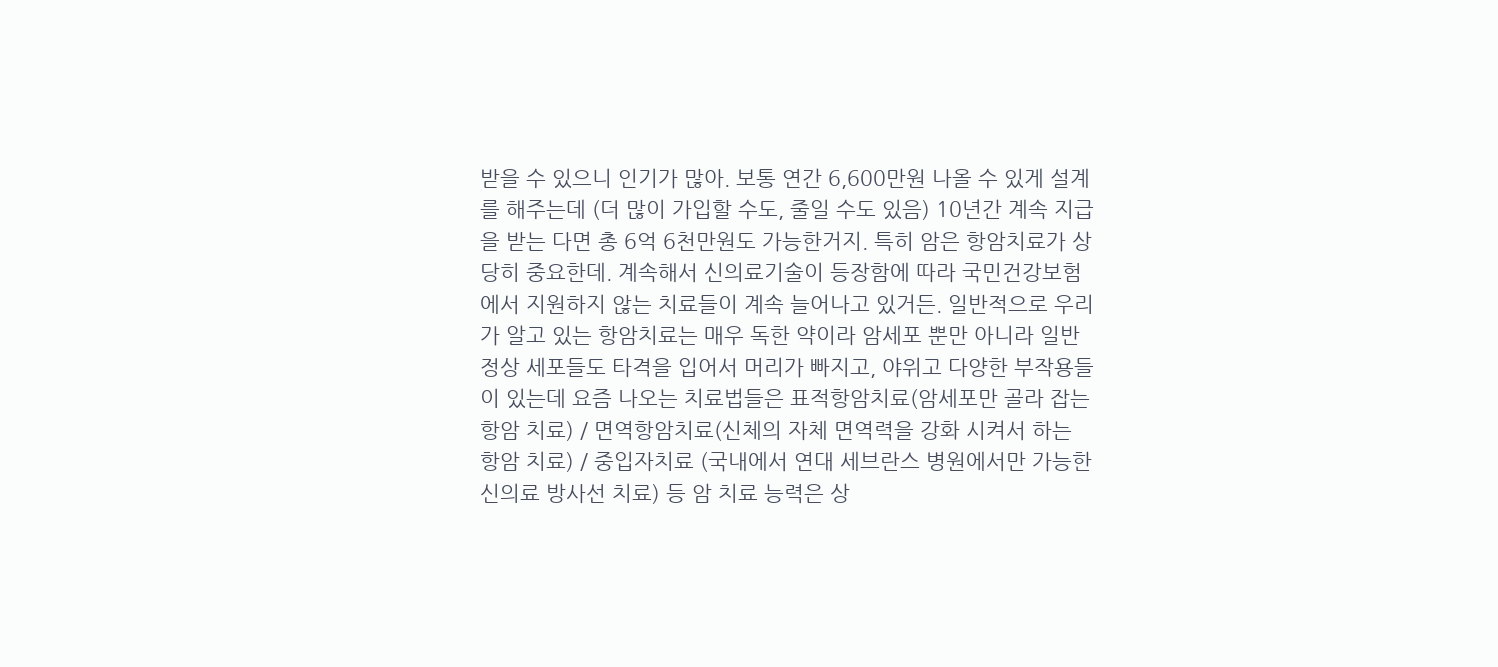받을 수 있으니 인기가 많아. 보통 연간 6,600만원 나올 수 있게 설계를 해주는데 (더 많이 가입할 수도, 줄일 수도 있음) 10년간 계속 지급을 받는 다면 총 6억 6천만원도 가능한거지. 특히 암은 항암치료가 상당히 중요한데. 계속해서 신의료기술이 등장함에 따라 국민건강보험에서 지원하지 않는 치료들이 계속 늘어나고 있거든. 일반적으로 우리가 알고 있는 항암치료는 매우 독한 약이라 암세포 뿐만 아니라 일반 정상 세포들도 타격을 입어서 머리가 빠지고, 야위고 다양한 부작용들이 있는데 요즘 나오는 치료법들은 표적항암치료(암세포만 골라 잡는 항암 치료) / 면역항암치료(신체의 자체 면역력을 강화 시켜서 하는 항암 치료) / 중입자치료 (국내에서 연대 세브란스 병원에서만 가능한 신의료 방사선 치료) 등 암 치료 능력은 상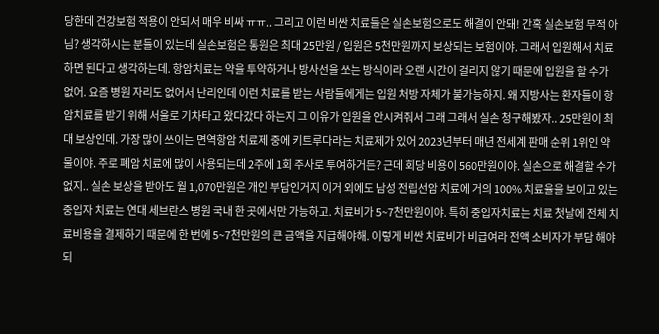당한데 건강보험 적용이 안되서 매우 비싸 ㅠㅠ.. 그리고 이런 비싼 치료들은 실손보험으로도 해결이 안돼! 간혹 실손보험 무적 아님? 생각하시는 분들이 있는데 실손보험은 통원은 최대 25만원 / 입원은 5천만원까지 보상되는 보험이야. 그래서 입원해서 치료하면 된다고 생각하는데. 항암치료는 약을 투약하거나 방사선을 쏘는 방식이라 오랜 시간이 걸리지 않기 때문에 입원을 할 수가 없어. 요즘 병원 자리도 없어서 난리인데 이런 치료를 받는 사람들에게는 입원 처방 자체가 불가능하지. 왜 지방사는 환자들이 항암치료를 받기 위해 서울로 기차타고 왔다갔다 하는지 그 이유가 입원을 안시켜줘서 그래 그래서 실손 청구해봤자.. 25만원이 최대 보상인데. 가장 많이 쓰이는 면역항암 치료제 중에 키트루다라는 치료제가 있어 2023년부터 매년 전세계 판매 순위 1위인 약물이야. 주로 폐암 치료에 많이 사용되는데 2주에 1회 주사로 투여하거든? 근데 회당 비용이 560만원이야. 실손으로 해결할 수가 없지.. 실손 보상을 받아도 월 1,070만원은 개인 부담인거지 이거 외에도 남성 전립선암 치료에 거의 100% 치료율을 보이고 있는 중입자 치료는 연대 세브란스 병원 국내 한 곳에서만 가능하고. 치료비가 5~7천만원이야. 특히 중입자치료는 치료 첫날에 전체 치료비용을 결제하기 때문에 한 번에 5~7천만원의 큰 금액을 지급해야해. 이렇게 비싼 치료비가 비급여라 전액 소비자가 부담 해야 되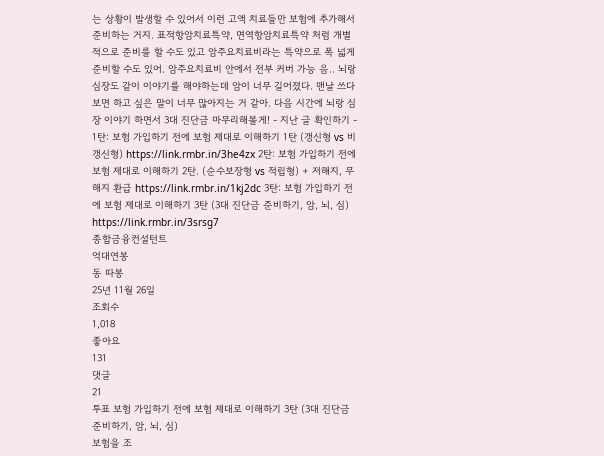는 상황이 발생할 수 있어서 이런 고액 치료들만 보험에 추가해서 준비하는 거지. 표적항암치료특약, 면역항암치료특약 처럼 개별적으로 준비를 할 수도 있고 암주요치료비라는 특약으로 폭 넓게 준비할 수도 있어. 암주요치료비 안에서 전부 커버 가능 음.. 뇌랑 심장도 같이 이야기를 해야하는데 암이 너무 길어졌다. 맨날 쓰다보면 하고 싶은 말이 너무 많아지는 거 같아. 다음 시간에 뇌랑 심장 이야기 하면서 3대 진단금 마무리해볼게! - 지난 글 확인하기 - 1탄: 보험 가입하기 전에 보험 제대로 이해하기 1탄 (갱신형 vs 비갱신형) https://link.rmbr.in/3he4zx 2탄: 보험 가입하기 전에 보험 제대로 이해하기 2탄. (순수보장형 vs 적립형) + 저해지, 무해지 환급 https://link.rmbr.in/1kj2dc 3탄: 보험 가입하기 전에 보험 제대로 이해하기 3탄 (3대 진단금 준비하기, 암, 뇌, 심) https://link.rmbr.in/3srsg7
종합금융컨설턴트
억대연봉
동 따봉
25년 11월 26일
조회수
1,018
좋아요
131
댓글
21
투표 보험 가입하기 전에 보험 제대로 이해하기 3탄 (3대 진단금 준비하기, 암, 뇌, 심)
보험을 조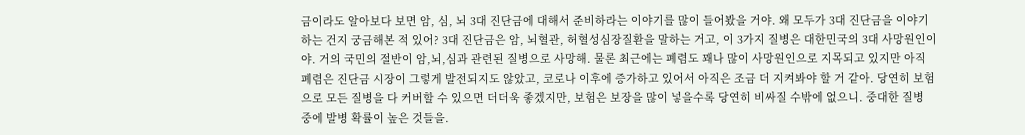금이라도 알아보다 보면 암, 심, 뇌 3대 진단금에 대해서 준비하라는 이야기를 많이 들어봤을 거야. 왜 모두가 3대 진단금을 이야기하는 건지 궁금해본 적 있어? 3대 진단금은 암, 뇌혈관, 허혈성심장질환을 말하는 거고, 이 3가지 질병은 대한민국의 3대 사망원인이야. 거의 국민의 절반이 암,뇌,심과 관련된 질병으로 사망해. 물론 최근에는 폐렴도 꽤나 많이 사망원인으로 지목되고 있지만 아직 폐렴은 진단금 시장이 그렇게 발전되지도 않았고, 코로나 이후에 증가하고 있어서 아직은 조금 더 지켜봐야 할 거 같아. 당연히 보험으로 모든 질병을 다 커버할 수 있으면 더더욱 좋겠지만, 보험은 보장을 많이 넣을수록 당연히 비싸질 수밖에 없으니. 중대한 질병 중에 발병 확률이 높은 것들을.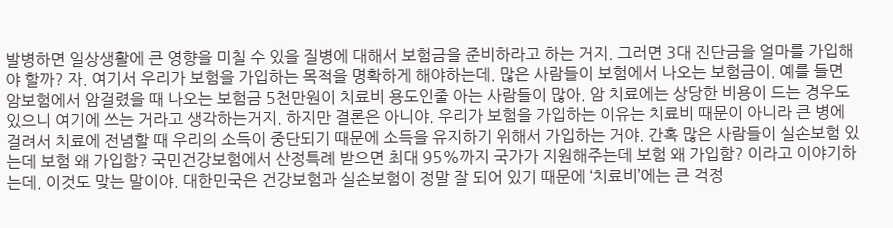발병하면 일상생활에 큰 영향을 미칠 수 있을 질병에 대해서 보험금을 준비하라고 하는 거지. 그러면 3대 진단금을 얼마를 가입해야 할까? 자. 여기서 우리가 보험을 가입하는 목적을 명확하게 해야하는데. 많은 사람들이 보험에서 나오는 보험금이. 예를 들면 암보험에서 암걸렸을 때 나오는 보험금 5천만원이 치료비 용도인줄 아는 사람들이 많아. 암 치료에는 상당한 비용이 드는 경우도 있으니 여기에 쓰는 거라고 생각하는거지. 하지만 결론은 아니야. 우리가 보험을 가입하는 이유는 치료비 때문이 아니라 큰 병에 걸려서 치료에 전념할 때 우리의 소득이 중단되기 때문에 소득을 유지하기 위해서 가입하는 거야. 간혹 많은 사람들이 실손보험 있는데 보험 왜 가입함? 국민건강보험에서 산정특례 받으면 최대 95%까지 국가가 지원해주는데 보험 왜 가입함? 이라고 이야기하는데. 이것도 맞는 말이야. 대한민국은 건강보험과 실손보험이 정말 잘 되어 있기 때문에 ‘치료비’에는 큰 걱정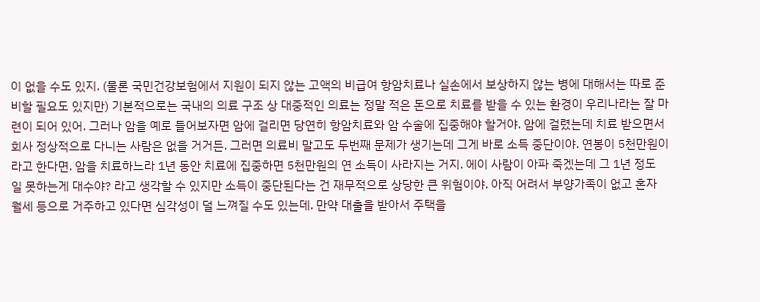이 없을 수도 있지. (물론 국민건강보험에서 지원이 되지 않는 고액의 비급여 항암치료나 실손에서 보상하지 않는 병에 대해서는 따로 준비할 필요도 있지만) 기본적으로는 국내의 의료 구조 상 대중적인 의료는 정말 적은 돈으로 치료를 받을 수 있는 환경이 우리나라는 잘 마련이 되어 있어. 그러나 암을 예로 들어보자면 암에 걸리면 당연히 항암치료와 암 수술에 집중해야 할거야. 암에 걸렸는데 치료 받으면서 회사 정상적으로 다니는 사람은 없을 거거든. 그러면 의료비 말고도 두번째 문제가 생기는데 그게 바로 소득 중단이야. 연봉이 5천만원이라고 한다면. 암을 치료하느라 1년 동안 치료에 집중하면 5천만원의 연 소득이 사라지는 거지. 에이 사람이 아파 죽겠는데 그 1년 정도 일 못하는게 대수야? 라고 생각할 수 있지만 소득이 중단된다는 건 재무적으로 상당한 큰 위험이야. 아직 어려서 부양가족이 없고 혼자 월세 등으로 거주하고 있다면 심각성이 덜 느껴질 수도 있는데. 만약 대출을 받아서 주택을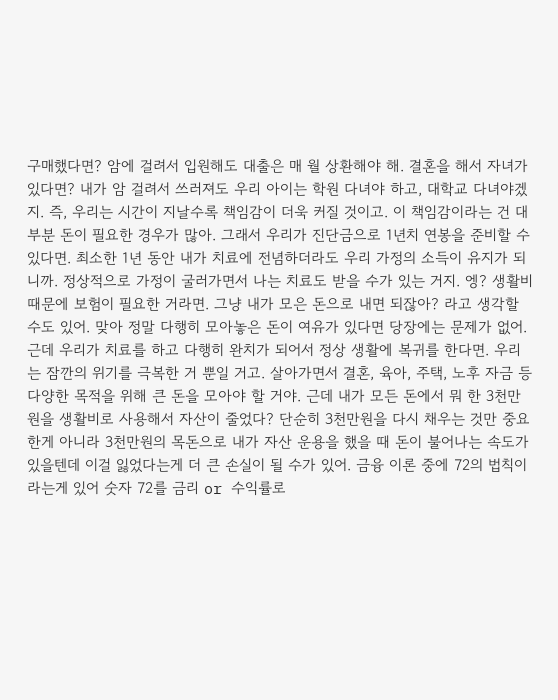구매했다면? 암에 걸려서 입원해도 대출은 매 월 상환해야 해. 결혼을 해서 자녀가 있다면? 내가 암 걸려서 쓰러져도 우리 아이는 학원 다녀야 하고, 대학교 다녀야겠지. 즉, 우리는 시간이 지날수록 책임감이 더욱 커질 것이고. 이 책임감이라는 건 대부분 돈이 필요한 경우가 많아. 그래서 우리가 진단금으로 1년치 연봉을 준비할 수 있다면. 최소한 1년 동안 내가 치료에 전념하더라도 우리 가정의 소득이 유지가 되니까. 정상적으로 가정이 굴러가면서 나는 치료도 받을 수가 있는 거지. 엥? 생활비 때문에 보험이 필요한 거라면. 그냥 내가 모은 돈으로 내면 되잖아? 라고 생각할 수도 있어. 맞아 정말 다행히 모아놓은 돈이 여유가 있다면 당장에는 문제가 없어. 근데 우리가 치료를 하고 다행히 완치가 되어서 정상 생활에 복귀를 한다면. 우리는 잠깐의 위기를 극복한 거 뿐일 거고. 살아가면서 결혼, 육아, 주택, 노후 자금 등 다양한 목적을 위해 큰 돈을 모아야 할 거야. 근데 내가 모든 돈에서 뭐 한 3천만원을 생활비로 사용해서 자산이 줄었다? 단순히 3천만원을 다시 채우는 것만 중요한게 아니라 3천만원의 목돈으로 내가 자산 운용을 했을 때 돈이 불어나는 속도가 있을텐데 이걸 잃었다는게 더 큰 손실이 될 수가 있어. 금융 이론 중에 72의 법칙이라는게 있어 숫자 72를 금리 or 수익률로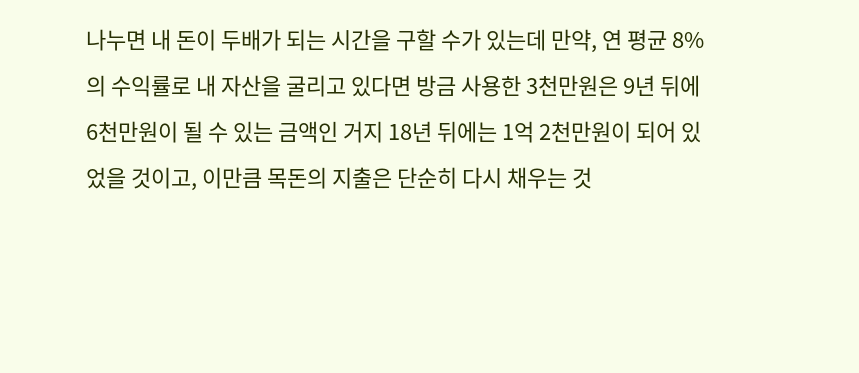나누면 내 돈이 두배가 되는 시간을 구할 수가 있는데 만약, 연 평균 8%의 수익률로 내 자산을 굴리고 있다면 방금 사용한 3천만원은 9년 뒤에 6천만원이 될 수 있는 금액인 거지 18년 뒤에는 1억 2천만원이 되어 있었을 것이고, 이만큼 목돈의 지출은 단순히 다시 채우는 것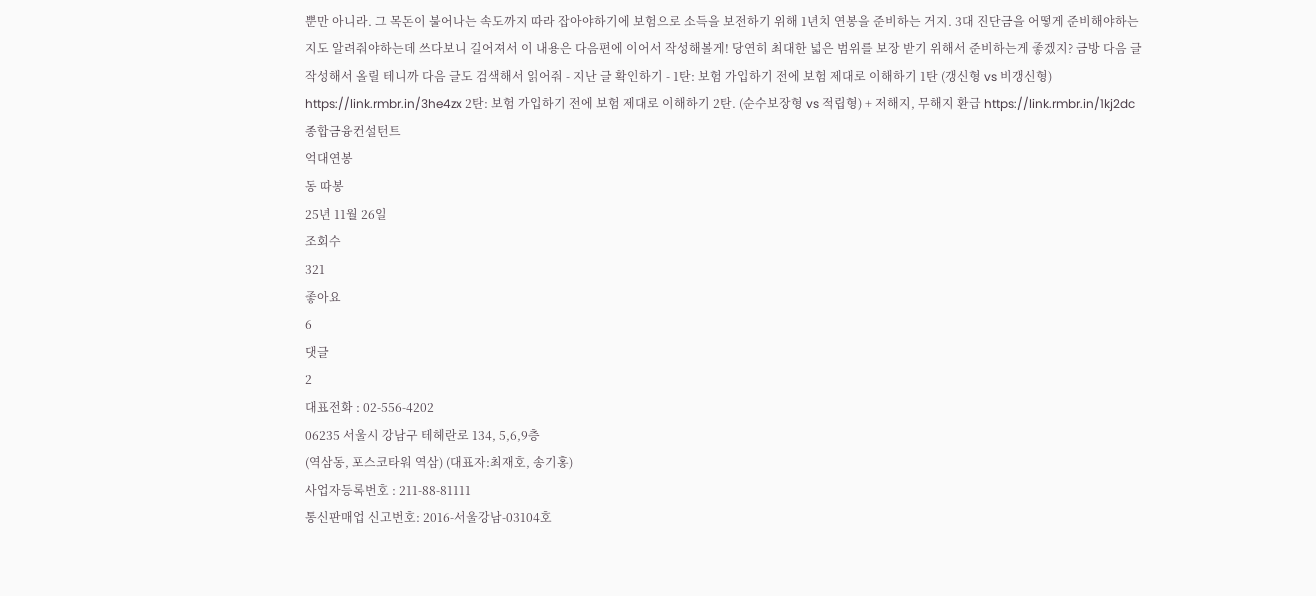뿐만 아니라. 그 목돈이 불어나는 속도까지 따라 잡아야하기에 보험으로 소득을 보전하기 위해 1년치 연봉을 준비하는 거지. 3대 진단금을 어떻게 준비해야하는지도 알려줘야하는데 쓰다보니 길어져서 이 내용은 다음편에 이어서 작성해볼게! 당연히 최대한 넓은 범위를 보장 받기 위해서 준비하는게 좋겠지? 금방 다음 글 작성해서 올릴 테니까 다음 글도 검색해서 읽어줘 - 지난 글 확인하기 - 1탄: 보험 가입하기 전에 보험 제대로 이해하기 1탄 (갱신형 vs 비갱신형) https://link.rmbr.in/3he4zx 2탄: 보험 가입하기 전에 보험 제대로 이해하기 2탄. (순수보장형 vs 적립형) + 저해지, 무해지 환급 https://link.rmbr.in/1kj2dc
종합금융컨설턴트
억대연봉
동 따봉
25년 11월 26일
조회수
321
좋아요
6
댓글
2
대표전화 : 02-556-4202
06235 서울시 강남구 테헤란로 134, 5,6,9층
(역삼동, 포스코타워 역삼) (대표자:최재호, 송기홍)
사업자등록번호 : 211-88-81111
통신판매업 신고번호: 2016-서울강남-03104호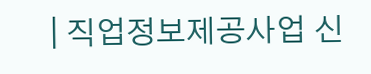| 직업정보제공사업 신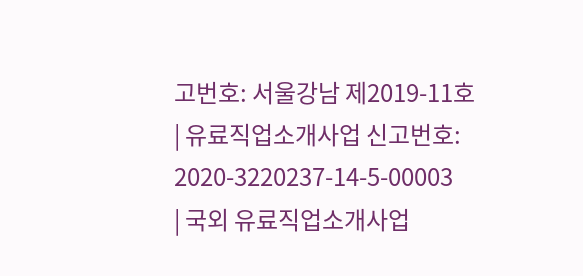고번호: 서울강남 제2019-11호
| 유료직업소개사업 신고번호: 2020-3220237-14-5-00003
| 국외 유료직업소개사업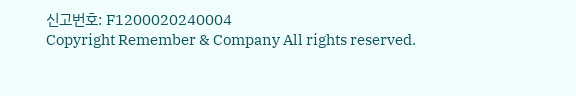신고번호: F1200020240004
Copyright Remember & Company All rights reserved.